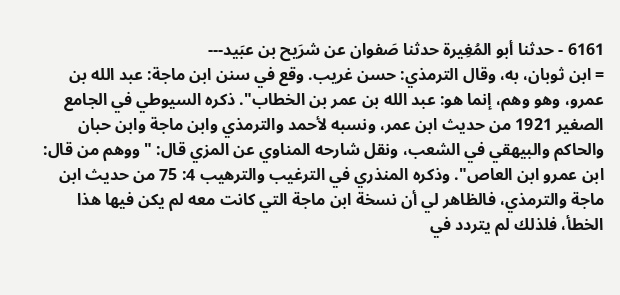6161 - حدثنا أبو المُغِيرة حدثنا صَفوان عن شرَيح بن عبَيد---
= ابن ثوبان، به، وقال الترمذي: حسن غريب. وقع في سنن ابن ماجة: عبد الله بن عمرو، وهو وهم، إنما هو: عبد الله بن عمر بن الخطاب". ذكره السيوطي في الجامع الصغير 1921 من حديث ابن عمر، ونسبه لأحمد والترمذي وابن ماجة وابن حبان والحاكم والبيهقي في الشعب، ونقل شارحه المناوي عن المزي قال: "ووهم من قال: ابن عمرو ابن العاص". وذكره المنذري في الترغيب والترهيب 4: 75 من حديث ابن ماجة والترمذي، فالظاهر لي أن نسخة ابن ماجة التي كانت معه لم يكن فيها هذا الخطأ، فلذلك لم يتردد في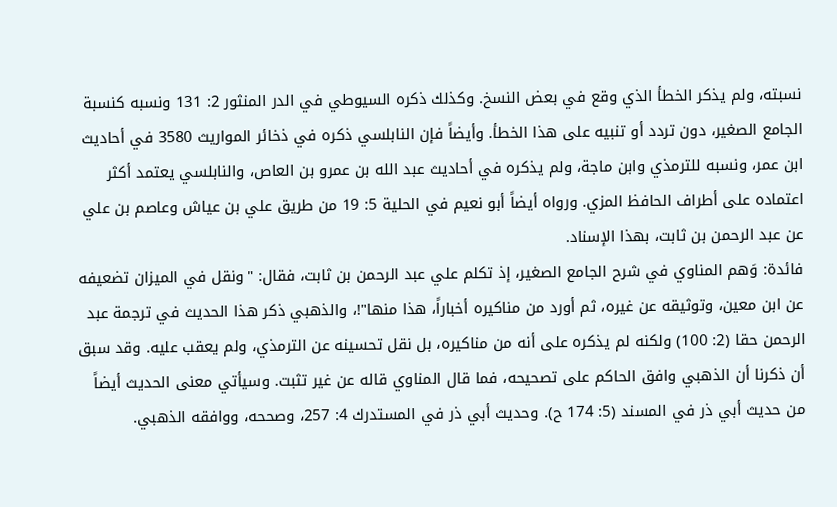نسبته، ولم يذكر الخطأ الذي وقع في بعض النسخ. وكذلك ذكره السيوطي في الدر المنثور 2: 131 ونسبه كنسبة الجامع الصغير، دون تردد أو تنبيه على هذا الخطأ. وأيضاً فإن النابلسي ذكره في ذخائر المواريث 3580 في أحاديث ابن عمر، ونسبه للترمذي وابن ماجة، ولم يذكره في أحاديث عبد الله بن عمرو بن العاص، والنابلسي يعتمد أكثر اعتماده على أطراف الحافظ المزي. ورواه أيضاً أبو نعيم في الحلية 5: 19 من طريق علي بن عياش وعاصم بن علي عن عبد الرحمن بن ثابت، بهذا الإسناد.
فائدة: وَهم المناوي في شرح الجامع الصغير، إذ تكلم علي عبد الرحمن بن ثابت، فقال: "ونقل في الميزان تضعيفه عن ابن معين، وتوثيقه عن غيره، ثم أورد من مناكيره أخباراً، هذا منها"!، والذهبي ذكر هذا الحديث في ترجمة عبد الرحمن حقا (2: 100) ولكنه لم يذكره على أنه من مناكيره، بل نقل تحسينه عن الترمذي، ولم يعقب عليه. وقد سبق أن ذكرنا أن الذهبي وافق الحاكم على تصحيحه، فما قال المناوي قاله عن غير تثبت. وسيأتي معنى الحديث أيضاً من حديث أبي ذر في المسند (5: 174 ح). وحديث أبي ذر في المستدرك 4: 257، وصححه، ووافقه الذهبي.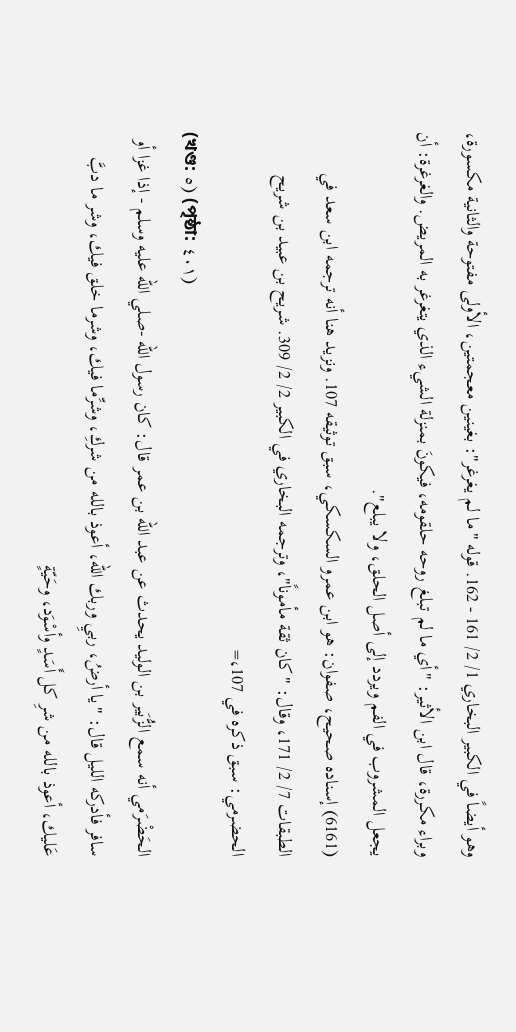وهو أيضاً في الكبير البخاري 1/ 2/ 161 - 162. قوله "ما لم يغرغر": بغينين معجمتين، الأولى مفتوحة والثانية مكسورة، وبراء مكررة، قال ابن الأثير: "أي ما لم تبلغ روحه حلقومه، فيكونَ بمنزلة الشيء الذي يتغرغر به المريض. والغرغرة: أن يجعل المشروب في الفم ويردد إلى أصل الحلق، ولا يبلع".
(6161) إسناده صحيح، صفوان: هو ابن عمرو السكسكي، سبق توثيقه 107. ونزيد هنا أنه ترجمه ابن سعد في الطبقات 7/ 2/ 171، وقال: "كان ثقة مأموناً"، وترجمه البخاري في الكبير 2/ 2/ 309. شريح بن عبيد بن شريح الحضرمي: سبق ذكره في 107،=
(খণ্ড: ٥) (পৃষ্ঠা: ٤٠١)
الحَضْرَمي أنه سمع الزُّبَير بن الوليد يحدث عن عبد الله بن عمر قال: كان رسول الله -صلي الله عليه وسلم - إذا غزا أو سافر فأدركه الليل قال: "يا أرضُ، ربيِ وربك الله، أعوذ بالله من شركِ، وشرِّما فيك، وشرما خلق فيك، وشر ما دبَّ عَليك، أعوذ بالله من شرِ كل أَسَدٍ وأسْوَد، وحَيّةٍ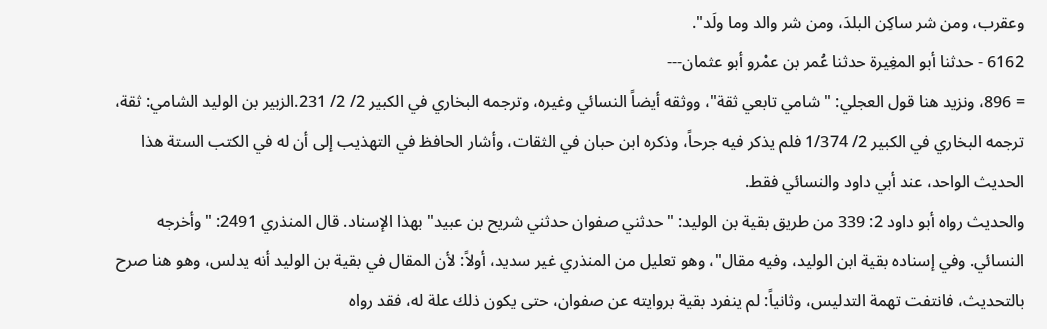وعقرب، ومن شر ساكِن البلدَ، ومن شر والد وما ولَد".
6162 - حدثنا أبو المغِيرة حدثنا عُمر بن عمْرو أبو عثمان---
= 896، ونزيد هنا قول العجلي: "شامي تابعي ثقة"، ووثقه أيضاً النسائي وغيره، وترجمه البخاري في الكبير 2/ 2/ 231.الزبير بن الوليد الشامي: ثقة، ترجمه البخاري في الكبير 2/ 1/374 فلم يذكر فيه جرحاً، وذكره ابن حبان في الثقات، وأشار الحافظ في التهذيب إلى أن له في الكتب الستة هذا الحديث الواحد، عند أبي داود والنسائي فقط.
والحديث رواه أبو داود 2: 339 من طريق بقية بن الوليد: "حدثني صفوان حدثني شريح بن عبيد" بهذا الإسناد. قال المنذري 2491: "وأخرجه النسائي. وفي إسناده بقية ابن الوليد، وفيه مقال"، وهو تعليل من المنذري غير سديد، أولاً: لأن المقال في بقية بن الوليد أنه يدلس، وهو هنا صرح بالتحديث، فانتفت تهمة التدليس، وثانياً: لم ينفرد بقية بروايته عن صفوان، حتى يكون ذلك علة له، فقد رواه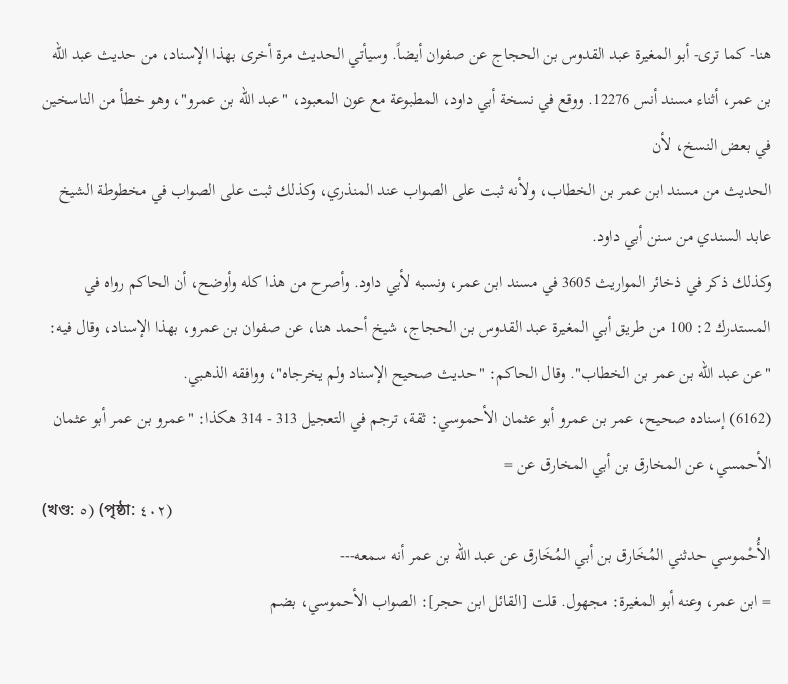هنا- كما ترى- أبو المغيرة عبد القدوس بن الحجاج عن صفوان أيضاً. وسيأتي الحديث مرة أخرى بهذا الإسناد، من حديث عبد الله بن عمر، أثناء مسند أنس 12276. ووقع في نسخة أبي داود، المطبوعة مع عون المعبود، "عبد الله بن عمرو"، وهو خطأ من الناسخين في بعض النسخ، لأن
الحديث من مسند ابن عمر بن الخطاب، ولأنه ثبت على الصواب عند المنذري، وكذلك ثبت على الصواب في مخطوطة الشيخ عابد السندي من سنن أبي داود.
وكذلك ذكر في ذخائر المواريث 3605 في مسند ابن عمر، ونسبه لأبي داود. وأصرح من هذا كله وأوضح، أن الحاكم رواه في المستدرك 2: 100 من طريق أبي المغيرة عبد القدوس بن الحجاج، شيخ أحمد هنا، عن صفوان بن عمرو، بهذا الإسناد، وقال فيه: "عن عبد الله بن عمر بن الخطاب". وقال الحاكم: "حديث صحيح الإسناد ولم يخرجاه"، ووافقه الذهبي.
(6162) إسناده صحيح، عمر بن عمرو أبو عثمان الأحموسي: ثقة، ترجم في التعجيل 313 - 314 هكذا: "عمرو بن عمر أبو عثمان الأحمسي، عن المخارق بن أبي المخارق عن =
(খণ্ড: ٥) (পৃষ্ঠা: ٤٠٢)
الأُحْموسي حدثني المُخَارق بن أبي المُخَارق عن عبد الله بن عمر أنه سمعه---
= ابن عمر، وعنه أبو المغيرة: مجهول. قلت [القائل ابن حجر]: الصواب الأحموسي، بضم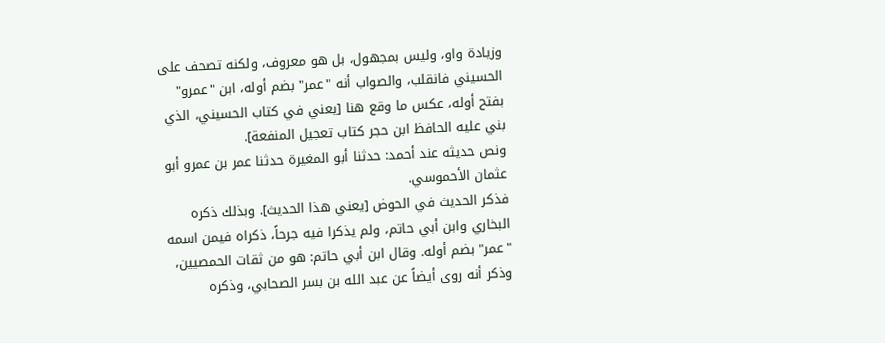وزيادة واو، وليس بمجهول، بل هو معروف، ولكنه تصحف على الحسيني فانقلب، والصواب أنه "عمر" بضم أوله، ابن "عمرو" بفتح أوله، عكس ما وقع هنا [يعني في كتاب الحسيني، الذي بني عليه الحافظ ابن حجر كتاب تعجيل المنفعة].
ونص حديثه عند أحمد: حدثنا أبو المغيرة حدثنا عمر بن عمرو أبو عثمان الأحموسي.
فذكر الحديث في الحوض [يعني هذا الحديث]. وبذلك ذكره البخاري وابن أبي حاتم، ولم يذكرا فيه جرحاً، ذكراه فيمن اسمه "عمر" بضم أوله. وقال ابن أبي حاتم: هو من ثقات الحمصيين، وذكر أنه روى أيضاً عن عبد الله بن بسر الصحابي، وذكره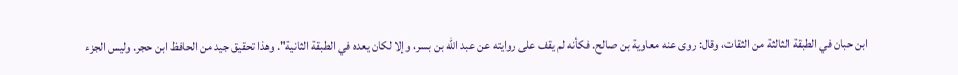ابن حبان في الطبقة الثالثة من الثقات، وقال: روى عنه معاوية بن صالح. فكأنه لم يقف على روايته عن عبد الله بن بسر، وإلا لكان يعده في الطبقة الثانية". وهذا تحقيق جيد من الحافظ ابن حجر. وليس الجزء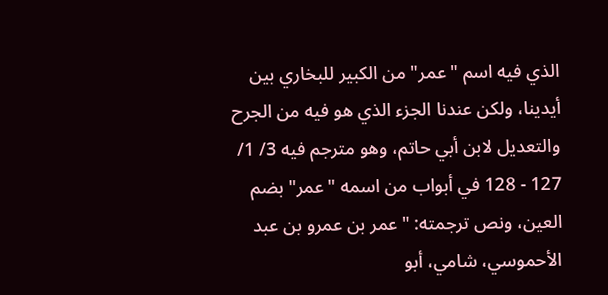الذي فيه اسم "عمر" من الكبير للبخاري بين أيدينا، ولكن عندنا الجزء الذي هو فيه من الجرح والتعديل لابن أبي حاتم، وهو مترجم فيه 3/ 1/ 127 - 128 في أبواب من اسمه "عمر" بضم العين، ونص ترجمته: "عمر بن عمرو بن عبد الأحموسي، شامي، أبو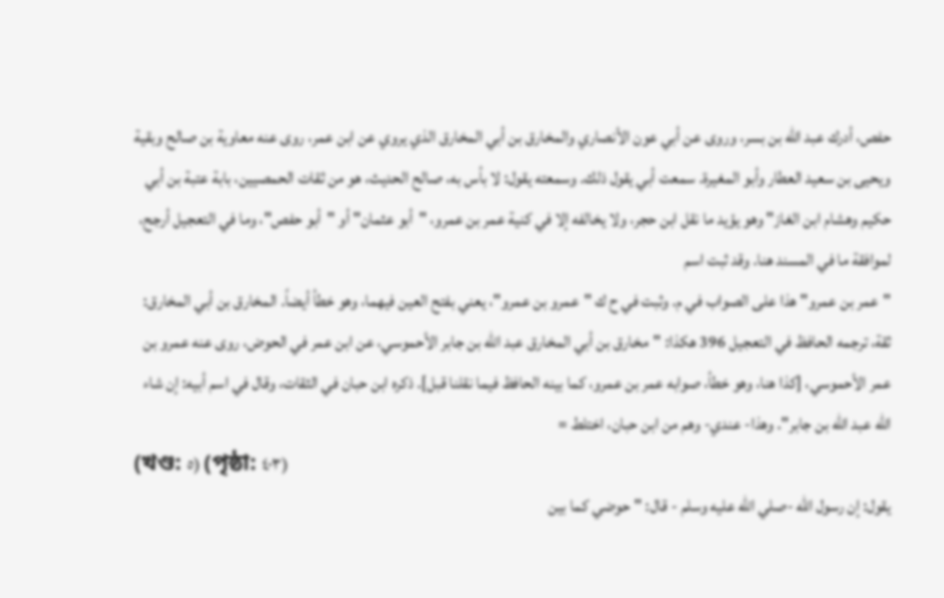حفص، أدرك عبد الله بن بسر، وروى عن أبي عون الأنصاري والمخارق بن أبي المخارق الذي يروي عن ابن عمر، روى عنه معاوية بن صالح وبقية ويحيى بن سعيد العطار وأبو المغيرة. سمعت أبي يقول ذلك. وسمعته يقول: لا بأس به، صالح الحديث، هو من ثقات الحمصيين، بابة عتبة بن أبي حكيم وهشام ابن الغاز" وهو يؤيد ما نقل ابن حجر، ولا يخالفه إلا في كنية عمر بن عمرو، "أبو عثمان" أو "أبو حفص"، وما في التعجيل أرجح، لموافقة ما في المسند هنا. وقد ثبت اسم
"عمر بن عمرو" هذا على الصواب في م. وثبت في ح ك "عمرو بن عمرو"، يعني بفتح العين فيهما، وهو خطأ أيضاً. المخارق بن أبي المخارق: ثقة، ترجمه الحافظ في التعجيل 396 هكذا: "مخارق بن أبي المخارق عبد الله بن جابر الأحموسي، عن ابن عمر في الحوض، روى عنه عمرو بن عمر الأحموسي، [كذا هنا، وهو خطأ، صوابه عمر بن عمرو، كما بينه الحافظ فيما نقلنا قبل]. ذكره ابن حبان في الثقات، وقال في اسم أبيه: إن شاء الله عبد الله بن جابر". وهذا- عندي- وهم من ابن حبان، اختلط =
(খণ্ড: ٥) (পৃষ্ঠা: ٤٠٣)
يقول: إن رسول الله -صلي الله عليه وسلم - قال: "حوضي كما بين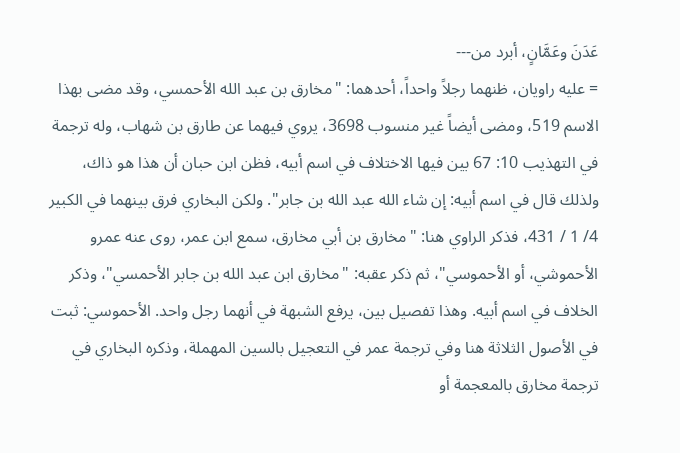عَدَنَ وعَمَّانٍ، أبرد من---
= عليه راويان، ظنهما رجلاً واحداً، أحدهما: "مخارق بن عبد الله الأحمسي، وقد مضى بهذا الاسم 519، ومضى أيضاً غير منسوب 3698، يروي فيهما عن طارق بن شهاب، وله ترجمة في التهذيب 10: 67 بين فيها الاختلاف في اسم أبيه، فظن ابن حبان أن هذا هو ذاك، ولذلك قال في اسم أبيه: إن شاء الله عبد الله بن جابر". ولكن البخاري فرق بينهما في الكبير 4/ 1 / 431، فذكر الراوي هنا: "مخارق بن أبي مخارق، سمع ابن عمر، روى عنه عمرو الأحموشي، أو الأحموسي"، ثم ذكر عقبه: "مخارق ابن عبد الله بن جابر الأحمسي"، وذكر الخلاف في اسم أبيه. وهذا تفصيل بين، يرفع الشبهة في أنهما رجل واحد. الأحموسي: ثبت في الأصول الثلاثة هنا وفي ترجمة عمر في التعجيل بالسين المهملة، وذكره البخاري في ترجمة مخارق بالمعجمة أو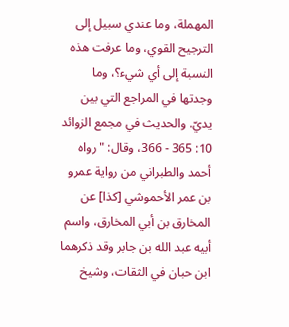المهملة، وما عندي سبيل إلى الترجيح القوي، وما عرفت هذه النسبة إلى أي شيء؟، وما وجدتها في المراجع التي بين يديّ. والحديث في مجمع الزوائد 10: 365 - 366، وقال: "رواه أحمد والطبراني من رواية عمرو بن عمر الأحموشي [كذا] عن المخارق بن أبي المخارق، واسم أبيه عبد الله بن جابر وقد ذكرهما ابن حبان في الثقات، وشيخ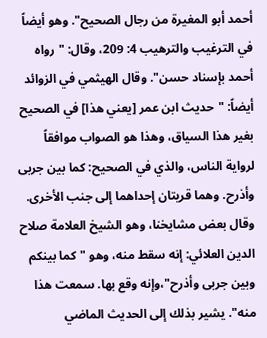أحمد أبو المغيرة من رجال الصحيح". وهو أيضاً في الترغيب والترهيب 4: 209، وقال: "رواه أحمد بإسناد حسن". وقال الهيثمي في الزوائد أيضاً: "حديث ابن عمر [يعني هذا] في الصحيح بغير هذا السياق، وهذا هو الصواب موافقاً لرواية الناس، والذي في الصحيح: كما بين جربى وأذرح. وهما قريتان إحداهما إلى جنب الأخرى. وقال بعض مشايخنا، وهو الشيخ العلامة صلاح الدين العلائي: إنه سقط منه، وهو "كما بينكم وبين جربى وأذرح"،وإنه وقع بها. سمعت هذا منه". يشير بذلك إلى الحديث الماضي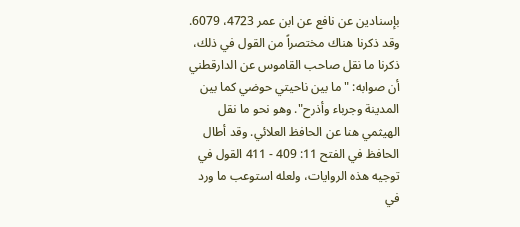بإسنادين عن نافع عن ابن عمر 4723، 6079. وقد ذكرنا هناك مختصراً من القول في ذلك، ذكرنا ما نقل صاحب القاموس عن الدارقطني أن صوابه: "ما بين ناحيتي حوضي كما بين المدينة وجرباء وأذرح". وهو نحو ما نقل الهيثمي هنا عن الحافظ العلائي. وقد أطال الحافظ في الفتح 11: 409 - 411 القول في توجيه هذه الروايات، ولعله استوعب ما ورد في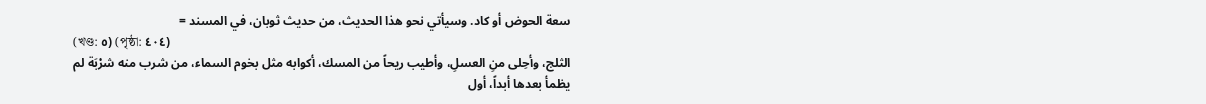سعة الحوض أو كاد. وسيأتي نحو هذا الحديث، من حديث ثوبان، في المسند =
(খণ্ড: ٥) (পৃষ্ঠা: ٤٠٤)
الثلج، وأحِلى منِ العسلِ، وأطيب ريحاً من المسك، أكوابه مثل بخوم السماء، من شرب منه شرْبَة لم يظمأ بعدها أبداً، أول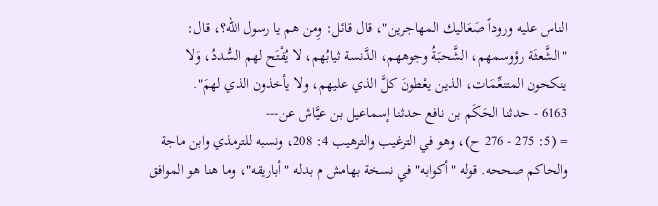الناس عليه وروداً صَعَاليك المهاجرين"، قال قائل: وِمن هم يا رسول الله؟، قال: "الشَّعثَة رؤوسمهم، الشَّحبَةُ وجوههم، الدَّنسة ثيابُهم، لا يُفْتَح لهم السُّددُ، وَلا ينكحون المتنعِّمَات، الذين يعْطونَ كلَّ الذي عليهم، ولا يأخذون الذي لهمَ".
6163 - حدثنا الحَكَم بن نافع حدثنا إسماعيل بن عيَّاش عن---
= (5: 275 - 276 ح)، وهو في الترغيب والترهيب 4: 208، ونسبه للترمذي وابن ماجة والحاكم صححه. قوله "أكوابه" في نسخة بهامش م بدله "أباريقه"، وما هنا هو الموافق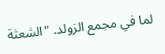لما في مجمع الزولد. "الشعثة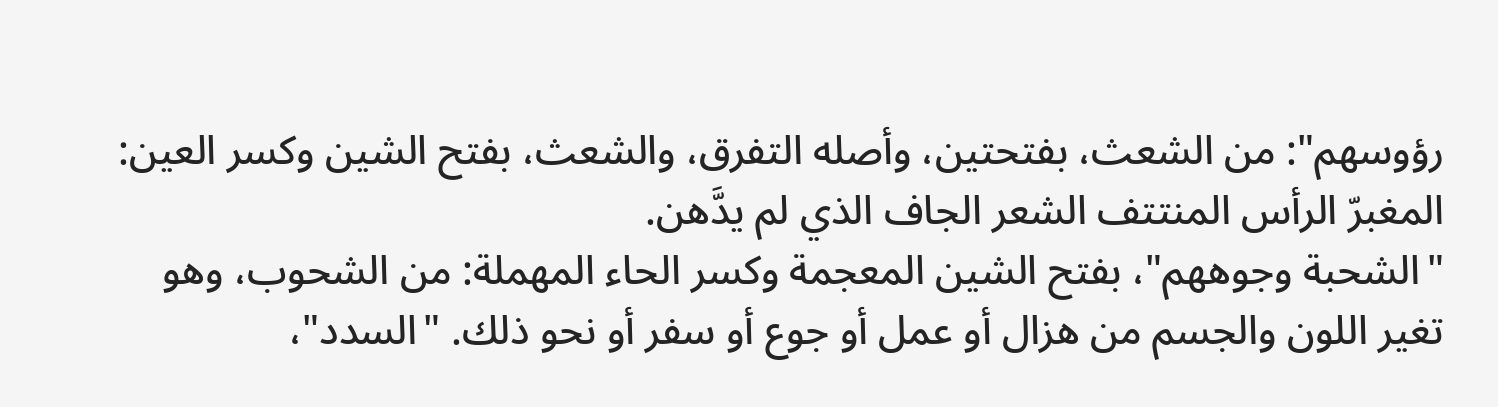رؤوسهم": من الشعث، بفتحتين، وأصله التفرق، والشعث، بفتح الشين وكسر العين: المغبرّ الرأس المنتتف الشعر الجاف الذي لم يدَّهن.
"الشحبة وجوههم"، بفتح الشين المعجمة وكسر الحاء المهملة: من الشحوب، وهو تغير اللون والجسم من هزال أو عمل أو جوع أو سفر أو نحو ذلك. "السدد"،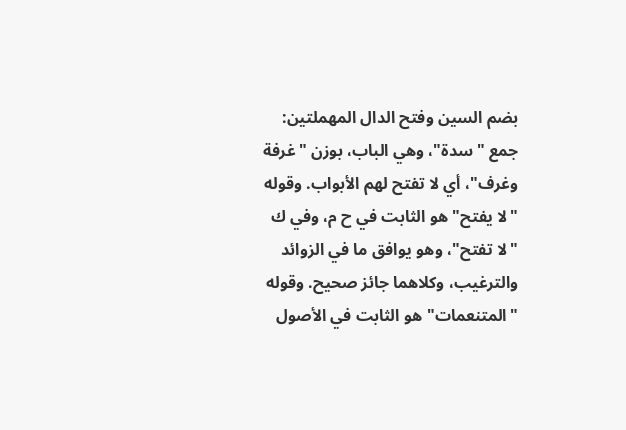بضم السين وفتح الدال المهملتين: جمع "سدة"، وهي الباب، بوزن "غرفة وغرف"، أي لا تفتح لهم الأبواب. وقوله "لا يفتح" هو الثابت في ح م، وفي ك "لا تفتح"، وهو يوافق ما في الزوائد والترغيب، وكلاهما جائز صحيح. وقوله "المتنعمات" هو الثابت في الأصول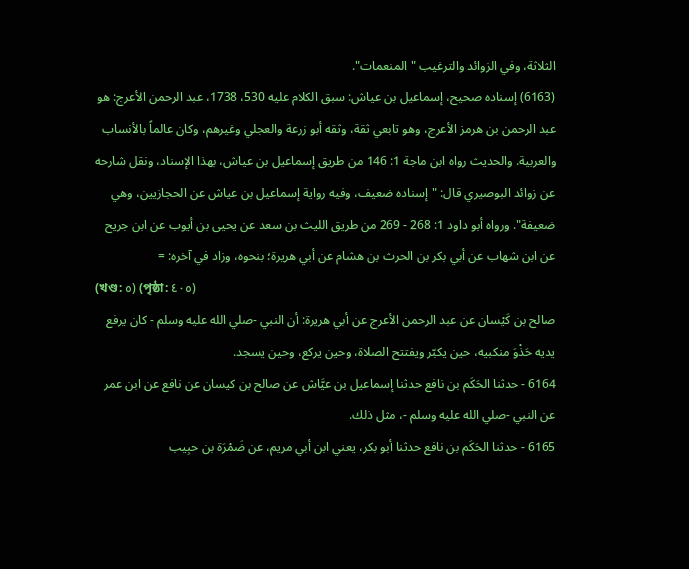الثلاثة، وفي الزوائد والترغيب "المنعمات".
(6163) إسناده صحيح، إسماعيل بن عياش: سبق الكلام عليه 530، 1738، عبد الرحمن الأعرج: هو عبد الرحمن بن هرمز الأعرج، وهو تابعي ثقة، وثقه أبو زرعة والعجلي وغيرهم، وكان عالماً بالأنساب والعربية. والحديث رواه ابن ماجة 1: 146 من طريق إسماعيل بن عياش، بهذا الإسناد، ونقل شارحه عن زوائد البوصيري قال: "إسناده ضعيف، وفيه رواية إسماعيل بن عياش عن الحجازيين، وهي ضعيفة". ورواه أبو داود 1: 268 - 269 من طريق الليث بن سعد عن يحيى بن أيوب عن ابن جريح عن ابن شهاب عن أبي بكر بن الحرث بن هشام عن أبي هريرة؛ بنحوه، وزاد في آخره: =
(খণ্ড: ٥) (পৃষ্ঠা: ٤٠٥)
صالح بن كَيْسان عن عبد الرحمن الأعرج عن أبي هريرة: أن النبي -صلي الله عليه وسلم - كان يرفع يديه حَذْوَ منكبيه، حين يكبّر ويفتتح الصلاة، وحين يركع، وحين يسجد.
6164 - حدثنا الحَكَم بن نافع حدثنا إسماعيل بن عيَّاش عن صالح بن كيسان عن نافع عن ابن عمر عن النبي -صلي الله عليه وسلم -، مثل ذلك.
6165 - حدثنا الحَكَم بن نافع حدثنا أبو بكر، يعني ابن أبي مريم، عن ضَمْرَة بن حبِيب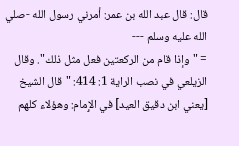قال: قال عبد الله بن عمر: أمرني رسول الله -صلي الله عليه وسلم ---
= "وإذا قام من الركعتين فعل مثل ذلك". وقال الزيلعي في نصب الراية 1: 414: "قال الشيخ [يعني ابن دقيق العيد] في الإِمام: وهؤلاء كلهم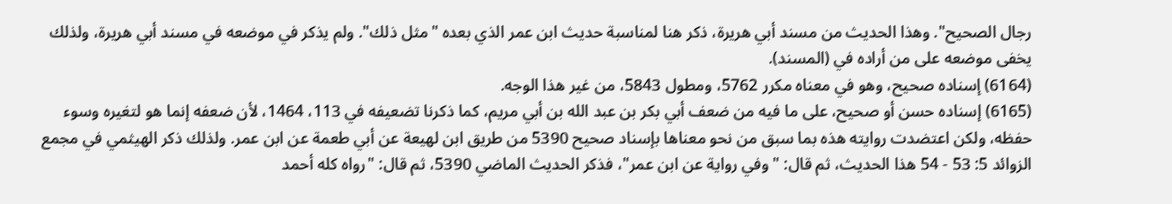رجال الصحيح". وهذا الحديث من مسند أبي هريرة، ذكر هنا لمناسبة حديث ابن عمر الذي بعده "مثل ذلك". ولم يذكر في موضعه في مسند أبي هريرة، ولذلك يخفى موضعه على من أراده في (المسند).
(6164) إسناده صحيح، وهو في معناه مكرر 5762، ومطول 5843، من غير هذا الوجه.
(6165) إسناده حسن أو صحيح، على ما فيه من ضعف أبي بكر بن عبد الله بن أبي مريم، كما ذكرنا تضعيفه في 113، 1464، لأن ضعفه إنما هو لتغيره وسوء حفظه، ولكن اعتضدت روايته هذه بما سبق من نحو معناها بإسناد صحيح 5390 من طريق ابن لهيعة عن أبي طعمة عن ابن عمر. ولذلك ذكر الهيثمي في مجمع الزوائد 5: 53 - 54 هذا الحديث، ثم قال: "وفي رواية عن ابن عمر"، فذكر الحديث الماضي 5390، ثم قال: "رواه كله أحمد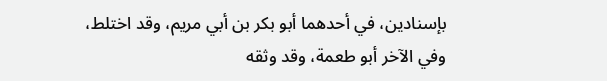بإسنادين، في أحدهما أبو بكر بن أبي مريم، وقد اختلط، وفي الآخر أبو طعمة، وقد وثقه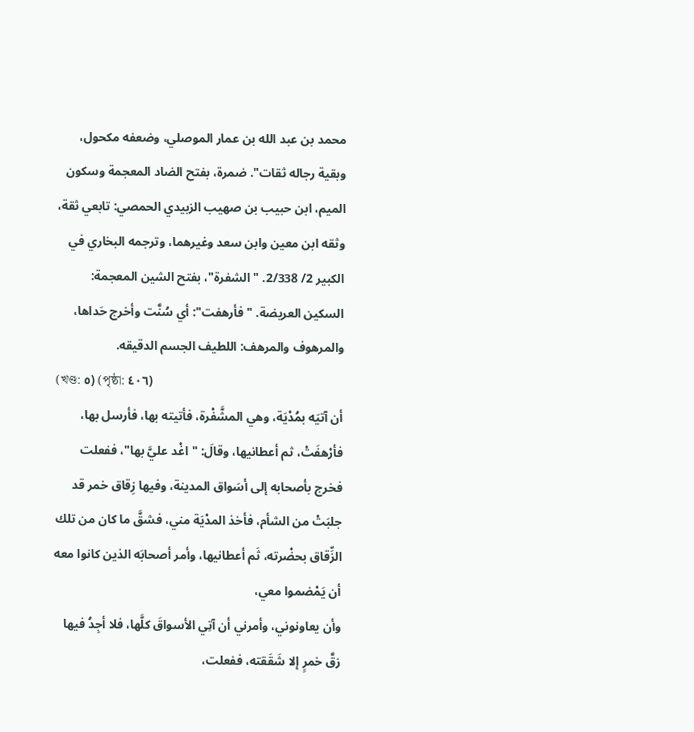محمد بن عبد الله بن عمار الموصلي، وضعفه مكحول،
وبقية رجاله ثقات". ضمرة، بفتح الضاد المعجمة وسكون الميم، ابن حبيب بن صهيب الزبيدي الحمصي: تابعي ثقة، وثقه ابن معين وابن سعد وغيرهما، وترجمه البخاري في الكبير 2/ 2/338. "الشفرة"، بفتح الشين المعجمة: السكين العريضة. "فأرهفت": أي سُنَّت وأخرج حَداها، والمرهوف والمرهف: اللطيف الجسم الدقيقه.
(খণ্ড: ٥) (পৃষ্ঠা: ٤٠٦)
أن آتيَه بمُدْيَة، وهي المشَّفْرة، فأتيته بها، فأرسل بها، فأرْهفَتْ، ثم أعطانيها، وقالَ: "اغْد عليَّ بها"، ففعلت فخرج بأصحابه إلى أسَواق المدينة، وفيها زِقاق خمر قد جلبَتْ من الشأم، فأخذ المدْيَة مني، فشقَّ ما كان من تلك الزِّقاق بحضْرته، ثَم أعطانيها، وأمر أصحابَه الذين كانوا معه أن يَمْضموا معي،
وأن يعاونوني، وأمرني أن آتِي الأسواقَ كلَّها، فلا أجِدُ فيها زقَّ خمرٍ إلا شَقَقته، ففعلت،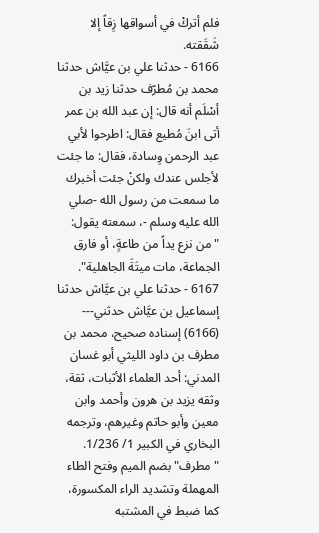فلم أتركْ في أسواقها زِقاً إلا شَقَقته.
6166 - حدثنا علي بن عيَّاش حدثنا محمد بن مُطرّف حدثنا زيد بن أسْلَم أنه قال: إن عبد الله بن عمر أتى ابنَ مُطيع فقال: اطرحوا لأبي عبد الرحمن وِسادة، فقال: ما جئت لأجلس عندك ولكنْ جئت أخبرك ما سمعت من رسول الله -صلي الله عليه وسلم -، سمعته يقول: "من نزع يداً من طاعةٍ، أو فارق الجماعة، مات ميتَةَ الجاهلية".
6167 - حدثنا علي بن عيَّاش حدثنا إسماعيل بن عيَّاش حدثني---
(6166) إسناده صحيح، محمد بن مطرف بن داود الليثي أبو غسان المدني: أحد العلماء الأثبات، ثقة، وثقه يزيد بن هرون وأحمد وابن معين وأبو حاتم وغيرهم، وترجمه البخاري في الكبير 1/ 1/236. "مطرف" بضم الميم وفتح الطاء المهملة وتشديد الراء المكسورة، كما ضبط في المشتبه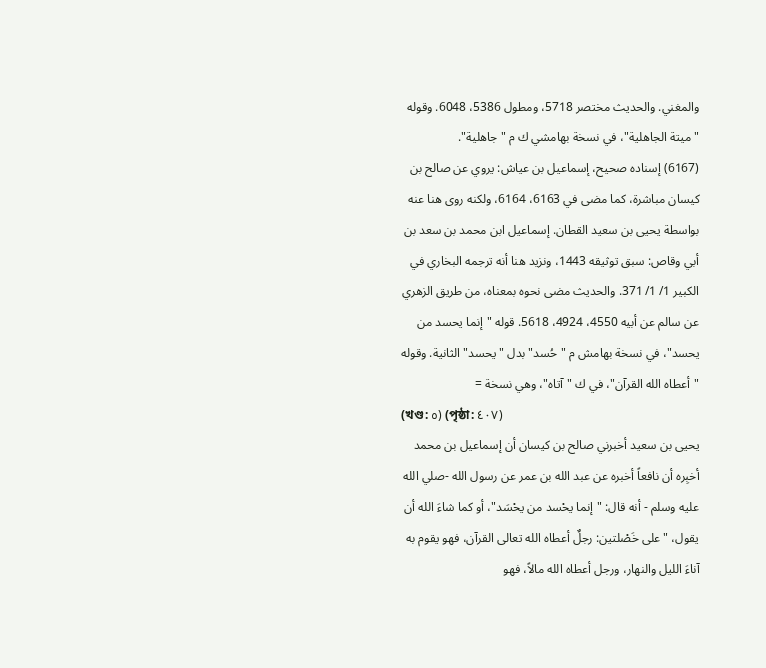والمغني. والحديث مختصر 5718، ومطول 5386، 6048. وقوله "ميتة الجاهلية"، في نسخة بهامشي ك م "جاهلية".
(6167) إسناده صحيح، إسماعيل بن عياش: يروي عن صالح بن كيسان مباشرة، كما مضى في 6163، 6164، ولكنه روى هنا عنه بواسطة يحيى بن سعيد القطان. إسماعيل ابن محمد بن سعد بن أبي وقاص: سبق توثيقه 1443، ونزيد هنا أنه ترجمه البخاري في الكبير 1/ 1/ 371. والحديث مضى نحوه بمعناه، من طريق الزهري عن سالم عن أبيه 4550، 4924، 5618. قوله "إنما يحسد من يحسد"، في نسخة بهامش م "حُسد" بدل "يحسد" الثانية. وقوله "أعطاه الله القرآن"، في ك "آتاه"، وهي نسخة =
(খণ্ড: ٥) (পৃষ্ঠা: ٤٠٧)
يحيى بن سعيد أخبرني صالح بن كيسان أن إسماعيل بن محمد أخبِره أن نافعاً أخبره عن عبد الله بن عمر عن رسول الله -صلي الله عليه وسلم - أنه قال: "إنما يحْسد من يحْسَد"، أو كما شاءَ الله أن يقول، "على خَصْلتين: رجلٌ أعطاه الله تعالى القرآن، فهو يقوم به آناءَ الليل والنهار، ورجل أعطاه الله مالاً، فهو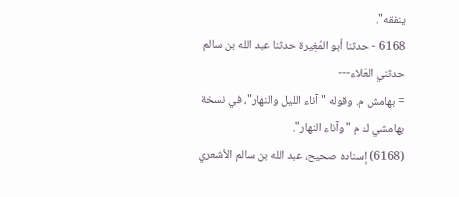ينفقه".
6168 - حدثنا أبو المُغِيرة حدثنا عبد الله بن سالم حدثني العَلاء---
= بهامش م. وقوله "آناء الليل والنهار"، في نسخة بهامشي ك م "وآناء النهار".
(6168) إسناده صحيح، عبد الله بن سالم الأشعري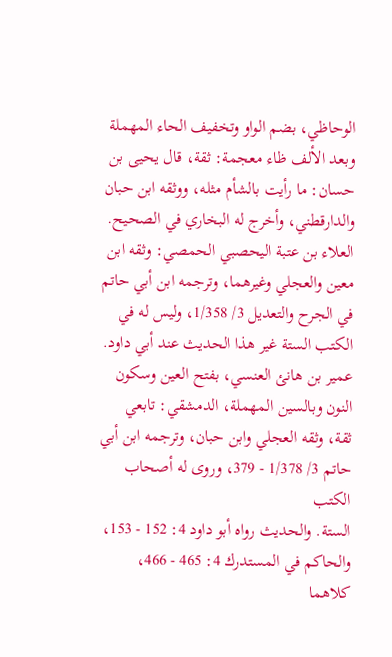الوحاظي، بضم الواو وتخفيف الحاء المهملة وبعد الألف ظاء معجمة: ثقة، قال يحيى بن حسان: ما رأيت بالشأم مثله، ووثقه ابن حبان والدارقطني، وأخرج له البخاري في الصحيح. العلاء بن عتبة اليحصبي الحمصي: وثقه ابن معين والعجلي وغيرهما، وترجمه ابن أبي حاتم في الجرح والتعديل 3/ 1/358، وليس له في الكتب الستة غير هذا الحديث عند أبي داود. عمير بن هانئ العنسي، بفتح العين وسكون النون وبالسين المهملة، الدمشقي: تابعي ثقة، وثقه العجلي وابن حبان، وترجمه ابن أبي حاتم 3/ 1/378 - 379، وروى له أصحاب الكتب
الستة. والحديث رواه أبو داود 4: 152 - 153، والحاكم في المستدرك 4: 465 - 466، كلاهما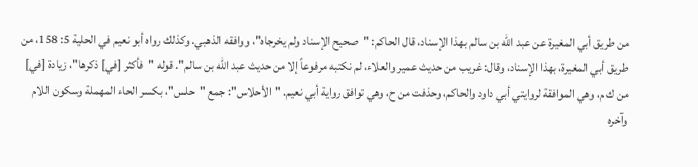من طريق أبي المغيرة عن عبد الله بن سالم بهذا الإسناد، قال الحاكم: "صحيح الإسناد ولم يخرجاه"، ووافقه الذهبي. وكذلك رواه أبو نعيم في الحلية 5: 158، من طريق أبي المغيرة، بهذا الإسناد، وقال: غريب من حديث عمير والعلاء، لم نكتبه مرفوعاً إلا من حديث عبد الله بن سالم". قوله "فأكثر [في] ذكرها"، زيادة [في] من ك م، وهي الموافقة لروايتي أبي داود والحاكم، وحذفت من ح، وهي توافق رواية أبي نعيم. "الأحلاس": جمع "حلس"، بكسر الحاء المهملة وسكون اللام وآخره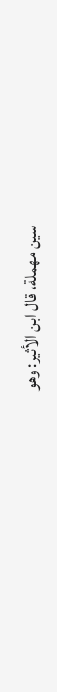سين مهملة، قال ابن الأثير: وهو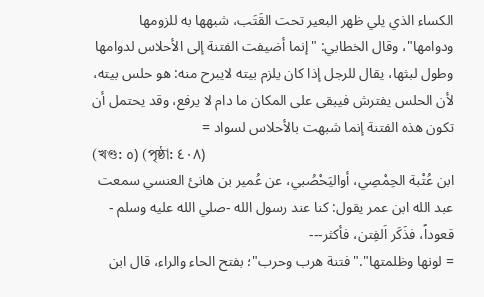الكساء الذي يلي ظهر البعير تحت القَتَب، شبهها به للزومها
ودوامها"، وقال الخطابي: "إنما أضيفت الفتنة إلى الأحلاس لدوامها وطول لبثها، يقال للرجل إذا كان يلزم بيته لايبرح منه: هو حلس بيته، لأن الحلس يفترش فيبقى على المكان ما دام لا يرفع، وقد يحتمل أن تكون هذه الفتنة إنما شبهت بالأحلاس لسواد =
(খণ্ড: ٥) (পৃষ্ঠা: ٤٠٨)
ابن عُتْبة الحِمْصِي، أواليَحْصُبي، عن عُمير بن هانئ العنسي سمعت عبد الله ابن عمر يقول: كنا عند رسول الله -صلي الله عليه وسلم - قعوداً، فذَكَر اَلفِتن، فأكثر---
= لونها وظلمتها"."فتنة هرب وحرب"؛ بفتح الحاء والراء، قال ابن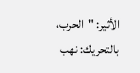الأثير: "الحرب، بالتحريك: نهب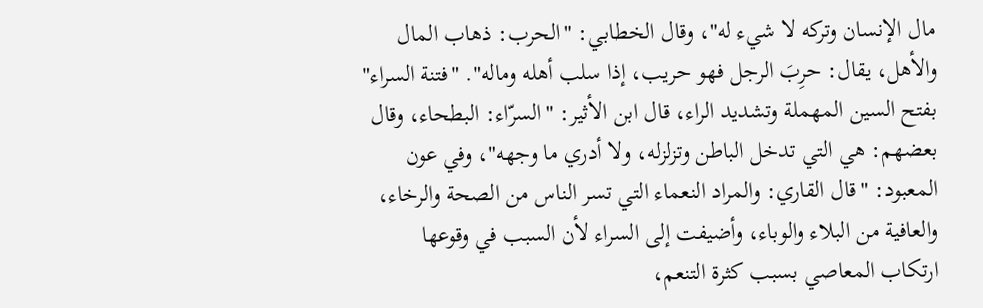مال الإنسان وتركه لا شيء له"، وقال الخطابي: "الحرب: ذهاب المال والأهل، يقال: حرِبَ الرجل فهو حريب، إذا سلب أهله وماله". "فتنة السراء" بفتح السين المهملة وتشديد الراء، قال ابن الأثير: "السرّاء: البطحاء، وقال بعضهم: هي التي تدخل الباطن وتزلزله، ولا أدري ما وجهه"، وفي عون المعبود: "قال القاري: والمراد النعماء التي تسر الناس من الصحة والرخاء، والعافية من البلاء والوباء، وأضيفت إلى السراء لأن السبب في وقوعها ارتكاب المعاصي بسبب كثرة التنعم،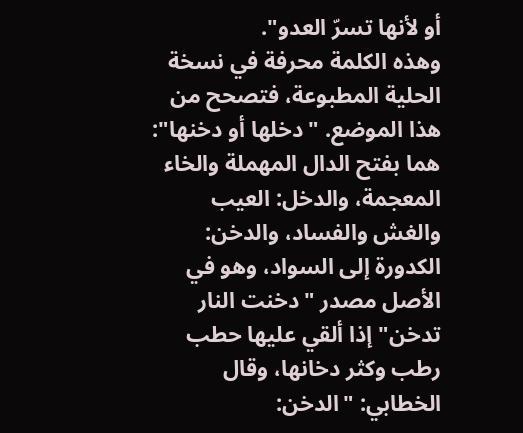أو لأنها تسرّ العدو".
وهذه الكلمة محرفة في نسخة الحلية المطبوعة، فتصحح من هذا الموضع. "دخلها أو دخنها": هما بفتح الدال المهملة والخاء المعجمة، والدخل: العيب والغش والفساد، والدخن: الكدورة إلى السواد، وهو في الأصل مصدر "دخنت النار تدخن" إذا ألقي عليها حطب رطب وكثر دخانها، وقال الخطابي: "الدخن: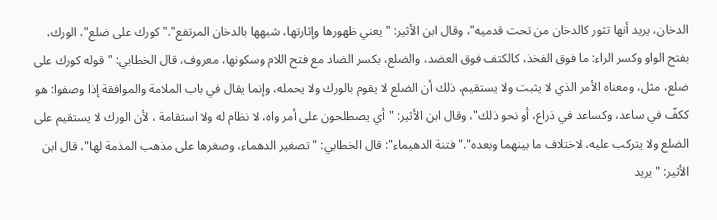الدخان، يريد أنها تثور كالدخان من تحت قدميه"، وقال ابن الأثير: "يعني ظهورها وإثارتها، شبهها بالدخان المرتفع"."كورك على ضلع"، الورك، بفتح الواو وكسر الراء: ما فوق الفخذ، كالكتف فوق العضد، والضلع، بكسر الضاد مع فتح اللام وسكونها، معروف، قال الخطابي: "قوله كورك على ضلع، مثل، ومعناه الأمر الذي لا يثبت ولا يستقيم، ذلك أن الضلع لا يقوم بالورك ولا يحمله، وإنما يقال في باب الملامة والموافقة إذا وصفوا: هو ككفّ في ساعد، وكساعد في ذراع، أو نحو ذلك"، وقال ابن الأثير: "أي يصطلحون على أمر واه، لا نظام له ولا استقامة ، لأن الورك لا يستقيم على الضلع ولا يتركب عليه، لاختلاف ما بينهما وبعده"."فتنة الدهيماء": قال الخطابي: "تصغير الدهماء، وصغرها على مذهب المذمة لها"، قال ابن الأثير: "يريد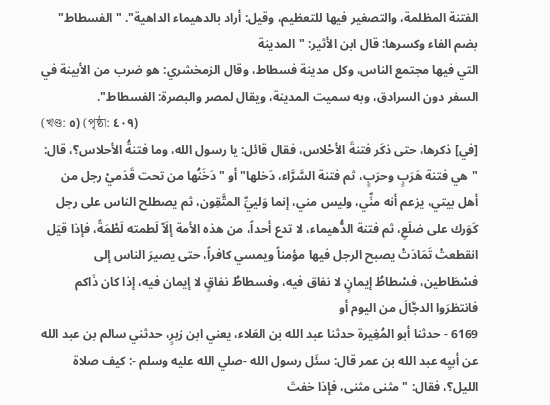الفتنة المظلمة، والتصغير فيها للتعظيم، وقيل: أراد بالدهيماء الداهية". "الفسطاط" بضم الفاء وكسرها: قال ابن الأثير: "المدينة
التي فيها مجتمع الناس، وكل مدينة فسطاط، وقال الزمخشري: هو ضرب من الأبينة في السفر دون السرادق، وبه سميت المدينة، ويقال لمصر والبصرة: الفسطاط".
(খণ্ড: ٥) (পৃষ্ঠা: ٤٠٩)
[في] ذكرها، حتى ذكَر فتنةَ الأحْلاس، فقال قائل: يا رسول الله، وما فتنةُ الأحلاس؟، قال: "هي فتنة هَرَبٍ وحرَبٍ، ثم فتنة السَّرَّاء، دَخلها" أو "دَخَنُها من تحت قَدَميْ رجل من أهل بيتي، يزعم أنه منِّي، وليس مني، إنما وَلييِّ المتَّقِون، ثم يصطلح الناس على رجل كَوَرك على ضلَعِ، ثم فتنة الدُّهيماء، لا تدع أحداً، من هذه الأمة إلَاّ لَطمته لَطْمَةً، فإذا قيَل انقطعتْ تَمَادَتْ يصبح الرجل فيها مؤمناً ويمسي كافراً، حتى يصيرَ الناس إلى فسْطَاطين، فسْطاطُ إيمانٍ لا نفاق فيه، وفسطاطُ نفاقٍ لا إيمان فيه، إذا كان ذَاكم فانتظرَوا الدجَّالَ من اليوم أو
6169 - حدثنا أبو المُغِيرة حدثنا عبد الله بن العَلاء، يعني ابن زبرٍ، حدثني سالم بن عبد الله عن أبيِه عبد الله بن عمر قال: سئَل رسول الله -صلي الله عليه وسلم -: كيف صلاة الليل؟، فقال: "مثنى مثنى، فإذا خفتَ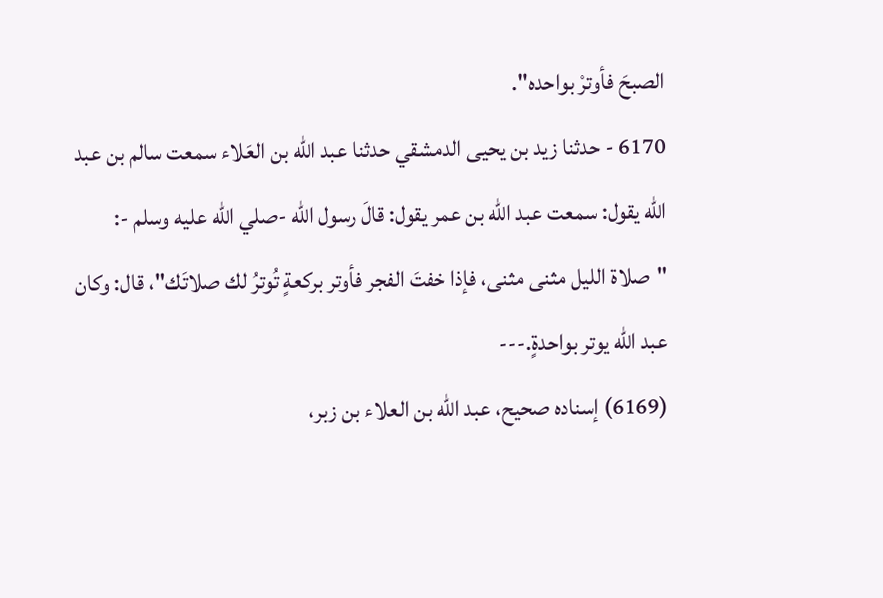الصبحَ فأوترْ بواحده".
6170 - حدثنا زيد بن يحيى الدمشقي حدثنا عبد الله بن العَلاء سمعت سالم بن عبد الله يقول: سمعت عبد الله بن عمر يقول: قالَ رسول الله -صلي الله عليه وسلم -: "صلاة الليل مثنى مثنى، فإذا خفتَ الفجر فأوتر بركعةٍ تُوترُ لك صلاتَك"، قال: وكان عبد الله يوتر بواحدةٍ.---
(6169) إسناده صحيح، عبد الله بن العلاء بن زبر،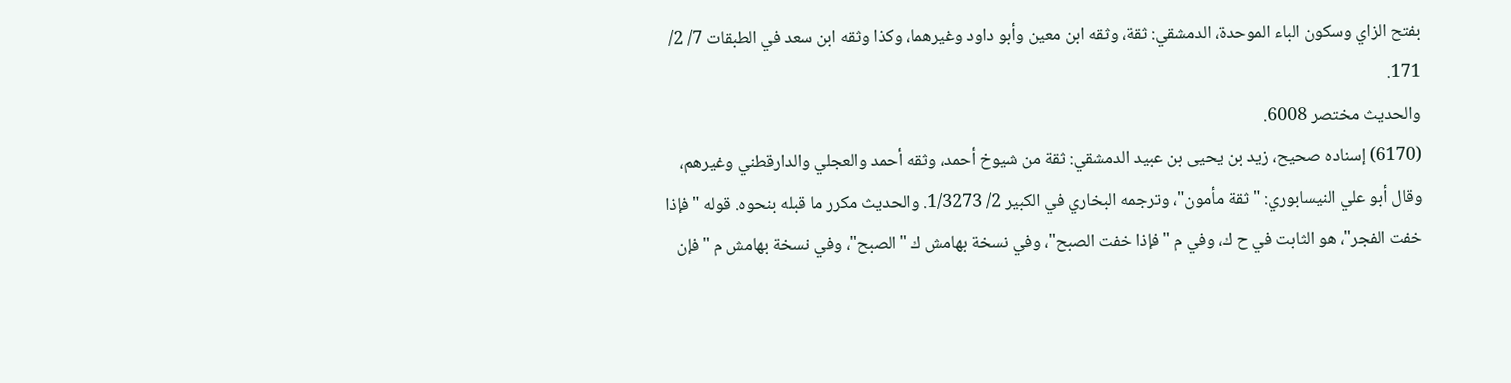بفتح الزاي وسكون الباء الموحدة، الدمشقي: ثقة، وثقه ابن معين وأبو داود وغيرهما، وكذا وثقه ابن سعد في الطبقات 7/ 2/ 171.
والحديث مختصر 6008.
(6170) إسناده صحيح، زيد بن يحيى بن عبيد الدمشقي: ثقة من شيوخ أحمد، وثقه أحمد والعجلي والدارقطني وغيرهم، وقال أبو علي النيسابوري: "ثقة مأمون"، وترجمه البخاري في الكبير 2/ 1/3273. والحديث مكرر ما قبله بنحوه. قوله "فإذا خفت الفجر"، هو الثابت في ح ك، وفي م "فإذا خفت الصبح"، وفي نسخة بهامش ك "الصبح"، وفي نسخة بهامش م "فإن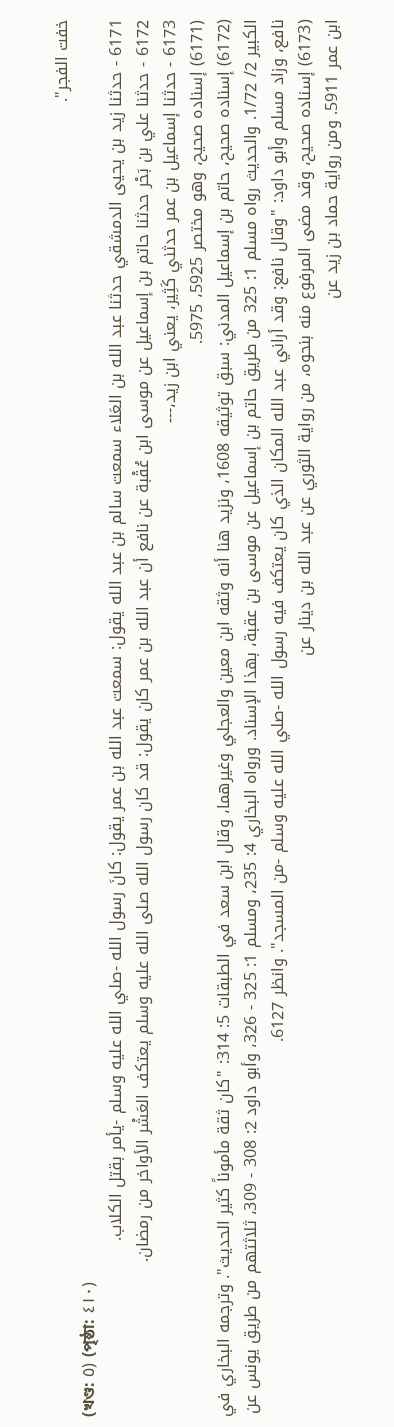خفت الفجر".
(খণ্ড: ٥) (পৃষ্ঠা: ٤١٠)
6171 - حدثنا زيد بن يحيى الدمشقي حدثنا عبد الله بن العَلاء سمعت سالم بن عبد الله يقول: سمعت عبد الله بن عمر يقول: كانَ رسول الله -صلي الله عليه وسلم -يأمر بقتل الكلاب.
6172 - حدثنا علي بن بَحْر حدثنا حاتم بن إسماعيل عن موسى ابن عُقْبة عن نافع أن عبد الله بن عمر كان يقول: قد كان رسول الله صلى الله عليه وسلم يعتكف العَشْر الأواخر من رمضان.
6173 - حدثنا إسماعيل بن عمر حدثني كَثِير، يعني ابن زيد،---
(6171) إسناده صحيح، وهو مختصر 5925، 5975.
(6172) إسناده صحيح، حاتم بن إسماعيل المدني: سبق توثيقه 1608، ونزيد هنا أنه وثقه ابن معين والعجلي وغيرهما، وقال ابن سعد في الطبقات 5: 314: "كان ثقة مأموناً كثير الحديث". وترجمه البخاري في الكبير 2/ 1/72. والحديث رواه مسلم 1: 325 من طريق حاتم بن إسماعيل عن موسى بن عقبة، بهذا الإسناد. ورواه البخاري 4: 235، ومسلم 1: 325 - 326، وأبو داود 2: 308 - 309، ثلاثتهم من طريق يونس عن نافع، وزاد مسلم وأبو داود: "وقال نافع: وقد أراني عبد الله المكان الذي كان يعتكف فيه رسول الله -صلي الله عليه وسلم -من المسجد". وانظر 6127.
(6173) إسناده صحيح، وقد مضى المرفوع منه بنحوه، من رواية الثوري عن عبد الله بن دينار عن
ابن عمر 5911. ومن رواية حماد بن زيد عن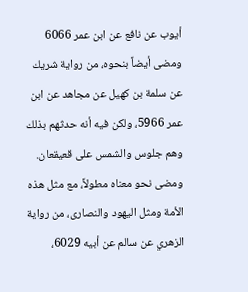أيوب عن نافع عن ابن عمر 6066 ومضى أيضاً بنحوه، من رواية شريك عن سلمة بن كهيل عن مجاهد عن ابن عمر 5966، ولكن فيه أنه حدثهم بذلك وهم جلوس والشمس على قعيقعان. ومضى نحو معناه مطولاً، مع مثل هذه الأمة ومثل اليهود والنصارى، من رواية الزهري عن سالم عن أبيه 6029،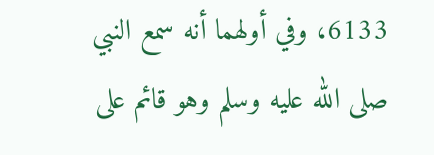6133، وفي أولهما أنه سمع النبي صلى الله عليه وسلم وهو قائم على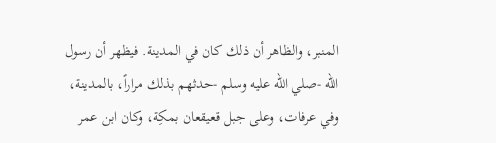المنبر، والظاهر أن ذلك كان في المدينة. فيظهر أن رسول الله -صلي الله عليه وسلم -حدثهم بذلك مراراً، بالمدينة، وفي عرفات، وعلى جبل قعيقعان بمكِة، وكان ابن عمر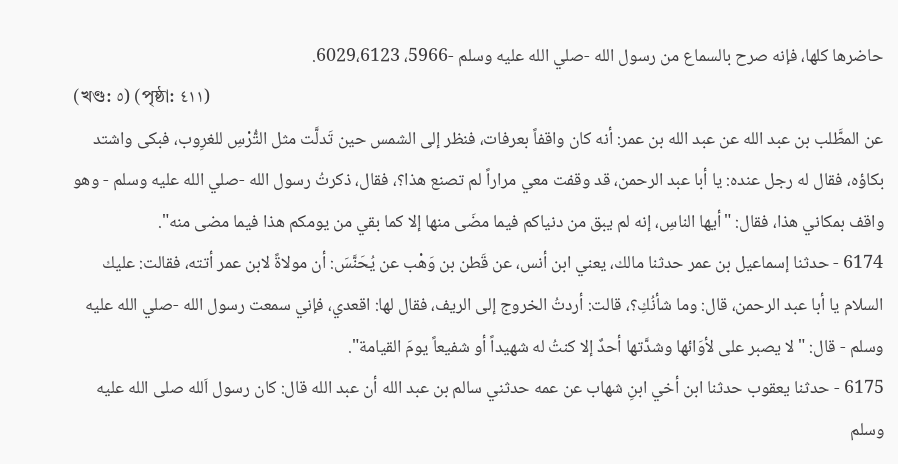حاضرها كلها، فإنه صرح بالسماع من رسول الله -صلي الله عليه وسلم -5966، 6029،6123.
(খণ্ড: ٥) (পৃষ্ঠা: ٤١١)
عن المطَّلب بن عبد الله عن عبد الله بن عمر: أنه كان واقفاً بعرفات، فنظر إلى الشمس حين تَدلَّت مثل التُّرْسِ للغرِوب، فبكى واشتد بكاؤه، فقال له رجل عنده: يا أبا عبد الرحمن، قد وقفت معي مراراً لم تصنع هذا؟، فقال، ذكرتُ رسول الله -صلي الله عليه وسلم - وهو واقف بمكاني هذا، فقال: "أيها الناسِ، إنه لم يبق من دنياكم فيما مضَى منها إلا كما بقي من يومكم هذا فيما مضى منه".
6174 - حدثنا إسماعيل بن عمر حدثنا مالك، يعني ابن أنس، عن قَطن بن وَهْب عن يُحَنَّسَ: أن مولاةً لابن عمر أتته، فقالت: عليك السلام يا أبا عبد الرحمن، قال: وما شأنُكِ؟، قالت: أردتُ الخروج إلى الريف، فقال لها: اقعدي، فإني سمعت رسول الله -صلي الله عليه وسلم - قال: "لا يصبر على لأوَائها وشدَّتها أحدٌ إلا كنتُ له شهيداً أو شفيعاً يومَ القيامة".
6175 - حدثنا يعقوب حدثنا ابن أخي ابنِ شهاب عن عمه حدثني سالم بن عبد الله أن عبد الله قال: كان رسول اَلله صلى الله عليه وسلم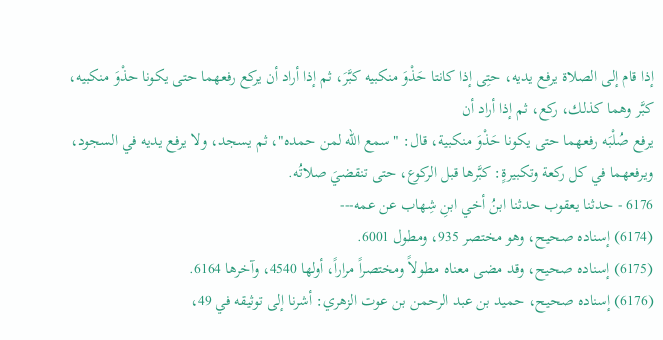إذا قام إلى الصلاة يرفع يديه، حتِى إذا كانتا حَذْوَ منكبيه كبَّرَ، ثم إذا أراد أن يركع رفعهما حتى يكونا حذْوَ منكبيه، كبَّر وهما كذلك، ركع، ثم إذا أراد أن
يرفع صُلْبَه رفعهما حتى يكونا حَذْوَ منكبية، قال: "سمع الله لمن حمده"، ثم يسجد، ولا يرفع يديه في السجود، ويرفعهما في كل ركعة وتكبيرةٍ: كبَّرها قبل الركوع، حتى تنقضيَ صلاتُه.
6176 - حدثنا يعقوب حدثنا ابنُ أخي ابنِ شِهاب عن عمه---
(6174) إسناده صحيح، وهو مختصر 935، ومطول 6001.
(6175) إسناده صحيح، وقد مضى معناه مطولاً ومختصراً مراراً، أولها 4540، وآخرها 6164.
(6176) إسناده صحيح، حميد بن عبد الرحمن بن عوت الزهري: أشرنا إلى توثيقه في 49،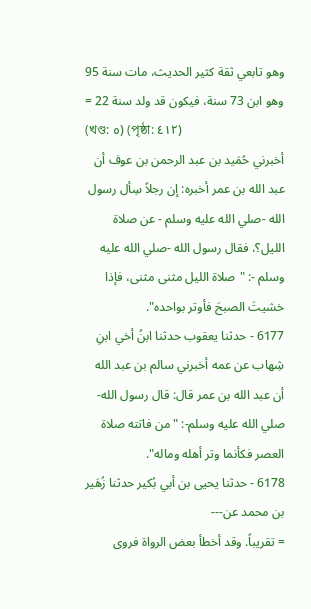وهو تابعي ثقة كثير الحديث، مات سنة 95 وهو ابن 73 سنة، فيكون قد ولد سنة 22 =
(খণ্ড: ٥) (পৃষ্ঠা: ٤١٢)
أخبرني حُمَيد بن عبد الرحمن بن عوف أن عبد الله بن عمر أخبره: إن رجلاً سِأل رسول الله -صلي الله عليه وسلم - عن صلاة الليل؟، فقال رسول الله -صلي الله عليه وسلم -: "صلاة الليل مثنى مثنى، فإذا خشيتَ الصبحَ فأوتر بواحده".
6177 - حدثنا يعقوب حدثنا ابنُ أخي ابنِ شِهاب عن عمه أخبرني سالم بن عبد الله أن عبد الله بن عمر قال: قال رسول الله-صلي الله عليه وسلم-: "من فاتته صلاة العصر فكأنما وتر أهله وماله".
6178 - حدثنا يحيى بن أبي بُكير حدثنا زُهَير بن محمد عن---
= تقريباً. وقد أخطأ بعض الرواة فروى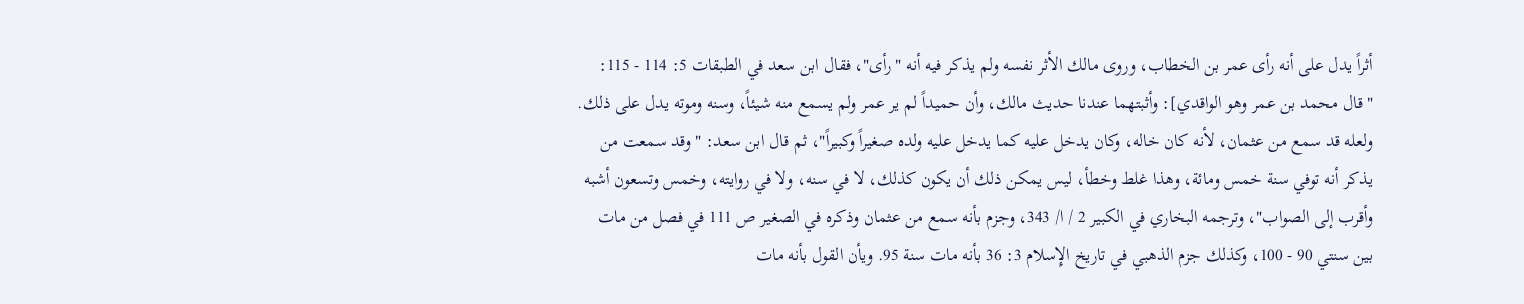أثراً يدل على أنه رأى عمر بن الخطاب، وروى مالك الأثر نفسه ولم يذكر فيه أنه "رأى"، فقال ابن سعد في الطبقات 5: 114 - 115: "قال محمد بن عمر وهو الواقدي]: وأثبتهما عندنا حديث مالك، وأن حميداً لم ير عمر ولم يسمع منه شيئاً، وسنه وموته يدل على ذلك. ولعله قد سمع من عثمان، لأنه كان خاله، وكان يدخل عليه كما يدخل عليه ولده صغيراً وكبيراً"، ثم قال ابن سعد: "وقد سمعت من يذكر أنه توفي سنة خمس ومائة، وهذا غلط وخطأ، ليس يمكن ذلك أن يكون كذلك، لا في سنه، ولا في روايته، وخمس وتسعون أشبه وأقرب إلى الصواب"، وترجمه البخاري في الكبير 2 / ا/ 343، وجزم بأنه سمع من عثمان وذكره في الصغير ص 111 في فصل من مات بين سنتي 90 - 100، وكذلك جزم الذهبي في تاريخ الإِسلام 3: 36 بأنه مات سنة 95. ويأن القول بأنه مات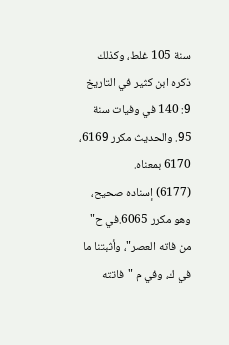سنة 105 غلط، وكذلك ذكره ابن كثير في التاريخ 9: 140 في وفيات سنة 95. والحديث مكرر 6169، 6170 بمعناه.
(6177) إسناده صحيح، وهو مكرر 6065.في ح" من فاته العصر"، وأثبتنا ما في ك، وفي م "فاتته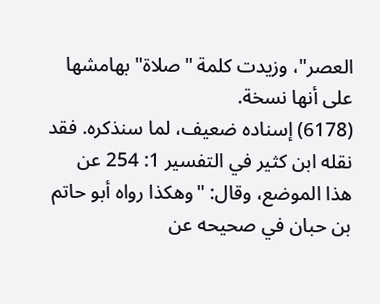العصر"، وزيدت كلمة "صلاة" بهامشها على أنها نسخة.
(6178) إسناده ضعيف، لما سنذكره. فقد نقله ابن كثير في التفسير 1: 254 عن هذا الموضع، وقال: "وهكذا رواه أبو حاتم بن حبان في صحيحه عن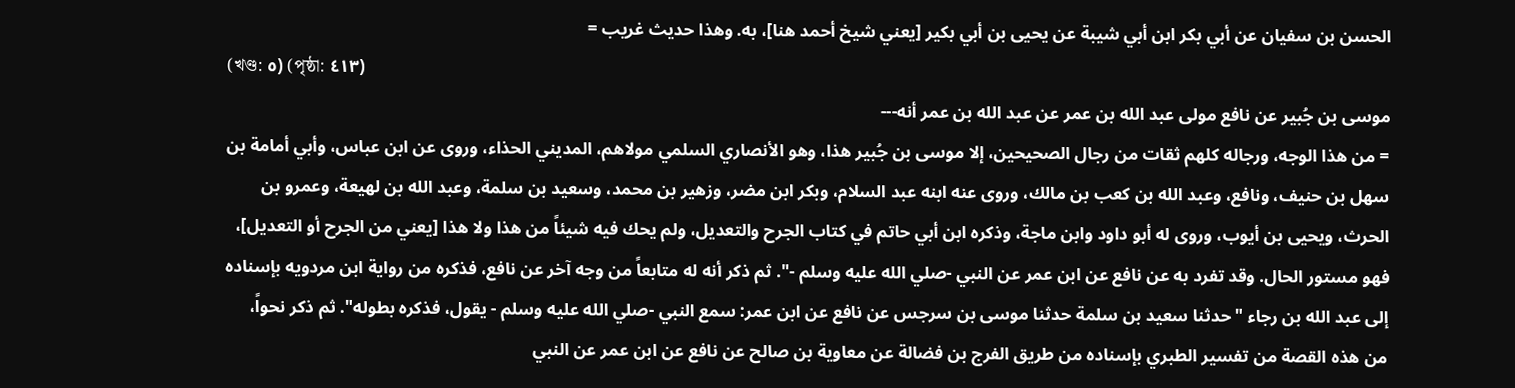الحسن بن سفيان عن أبي بكر ابن أبي شيبة عن يحيى بن أبي بكير [يعني شيخ أحمد هنا]، به. وهذا حديث غريب =
(খণ্ড: ٥) (পৃষ্ঠা: ٤١٣)
موسى بن جُبير عن نافع مولى عبد الله بن عمر عن عبد الله بن عمر أنه---
= من هذا الوجه، ورجاله كلهم ثقات من رجال الصحيحين، إلا موسى بن جُبير هذا، وهو الأنصاري السلمي مولاهم، المديني الحذاء، وروى عن ابن عباس، وأبي أمامة بن سهل بن حنيف، ونافع، وعبد الله بن كعب بن مالك، وروى عنه ابنه عبد السلام، وبكر ابن مضر، وزهير بن محمد، وسعيد بن سلمة، وعبد الله بن لهيعة، وعمرو بن الحرث، ويحيى بن أيوب، وروى له أبو داود وابن ماجة، وذكره ابن أبي حاتم في كتاب الجرح والتعديل، ولم يحك فيه شيئاً من هذا ولا هذا [يعني من الجرح أو التعديل]، فهو مستور الحال. وقد تفرد به عن نافع عن ابن عمر عن النبي -صلي الله عليه وسلم -". ثم ذكر أنه له متابعاً من وجه آخر عن نافع، فذكره من رواية ابن مردويه بإسناده إلى عبد الله بن رجاء "حدثنا سعيد بن سلمة حدثنا موسى بن سرجس عن نافع عن ابن عمر: سمع النبي -صلي الله عليه وسلم - يقول، فذكره بطوله". ثم ذكر نحواً، من هذه القصة من تفسير الطبري بإسناده من طريق الفرج بن فضالة عن معاوية بن صالح عن نافع عن ابن عمر عن النبي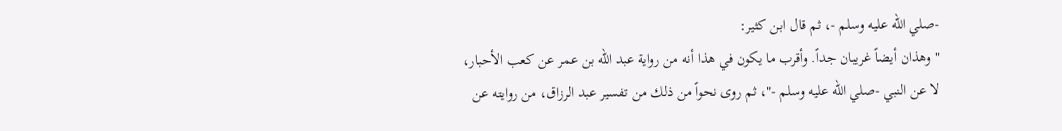-صلي الله عليه وسلم -، ثم قال ابن كثير:
"وهذان أيضاً غريبان جداً. وأقرب ما يكون في هذا أنه من رواية عبد الله بن عمر عن كعب الأحبار، لا عن النبي -صلي الله عليه وسلم -"، ثم روى نحواً من ذلك من تفسير عبد الرزاق، من روايته عن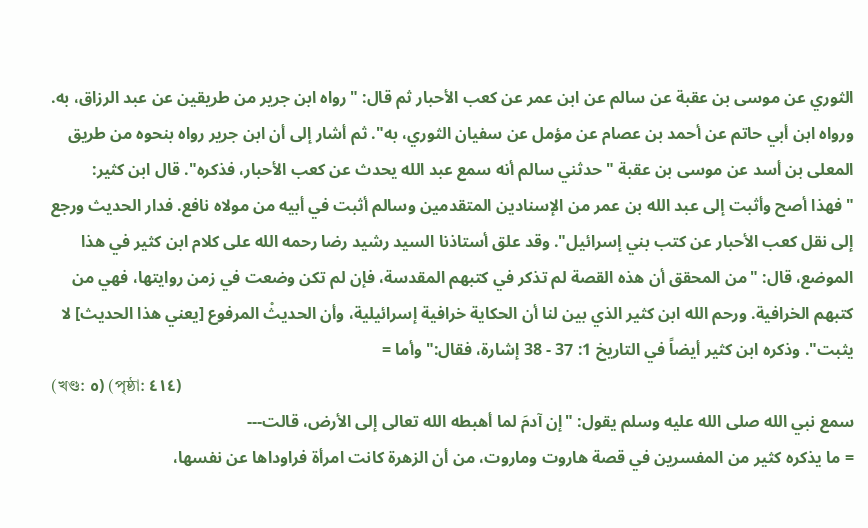الثوري عن موسى بن عقبة عن سالم عن ابن عمر عن كعب الأحبار ثم قال: "رواه ابن جرير من طريقين عن عبد الرزاق، به. ورواه ابن أبي حاتم عن أحمد بن عصام عن مؤمل عن سفيان الثوري، به". ثم أشار إلى أن ابن جرير رواه بنحوه من طريق المعلى بن أسد عن موسى بن عقبة "حدثني سالم أنه سمع عبد الله يحدث عن كعب الأحبار، فذكره". قال ابن كثير: "فهذا أصح وأثبت إلى عبد الله بن عمر من الإسنادين المتقدمين وسالم أثبت في أبيه من مولاه نافع. فدار الحديث ورجع إلى نقل كعب الأحبار عن كتب بني إسرائيل". وقد علق أستاذنا السيد رشيد رضا رحمه الله على كلام ابن كثير في هذا الموضع، قال: "من المحقق أن هذه القصة لم تذكر في كتبهم المقدسة، فإن لم تكن وضعت في زمن روايتها، فهي من كتبهم الخرافية. ورحم الله ابن كثير الذي بين لنا أن الحكاية خرافية إسرائيلية، وأن الحديثْ المرفوع [يعني هذا الحديث] لا يثبت". وذكره ابن كثير أيضاً في التاريخ 1: 37 - 38 إشارة، فقال:"وأما =
(খণ্ড: ٥) (পৃষ্ঠা: ٤١٤)
سمع نبي الله صلى الله عليه وسلم يقول: "إن آدمَ لما أهبطه الله تعالى إلى الأرض، قالت---
= ما يذكره كثير من المفسرين في قصة هاروت وماروت، من أن الزهرة كانت امرأة فراوداها عن نفسها،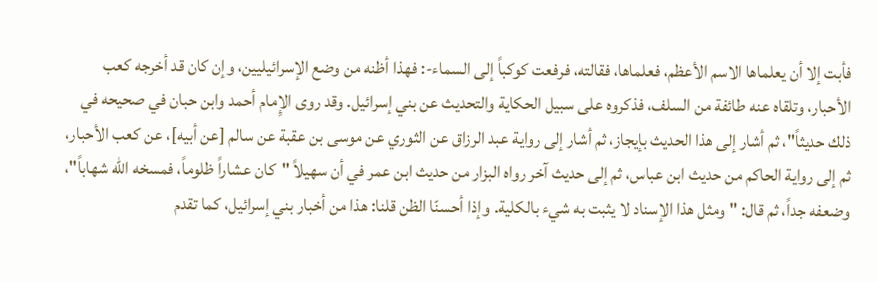فأبت إلا أن يعلماها الاسم الأعظم، فعلماها، فقالته، فرفعت كوكباً إلى السماء-: فهذا أظنه من وضع الإسرائيليين، وإن كان قد أخرجه كعب الأحبار، وتلقاه عنه طائفة من السلف، فذكروه على سبيل الحكاية والتحديث عن بني إسرائيل. وقد روى الإِمام أحمد وابن حبان في صحيحه في ذلك حديثاً"، ثم أشار إلى هذا الحديث بإيجاز، ثم أشار إلى رواية عبد الرزاق عن الثوري عن موسى بن عقبة عن سالم [عن أبيه]، عن كعب الأحبار، ثم إلى رواية الحاكم من حديث ابن عباس، ثم إلى حديث آخر رواه البزار من حديث ابن عمر في أن سهيلاً "كان عشاراً ظلوماً، فمسخه الله شهاباً"، وضعفه جداً، ثم قال: "ومثل هذا الإسناد لا يثبت به شيء بالكلية. وإذا أحسنّا الظن قلنا: هذا من أخبار بني إسرائيل، كما تقدم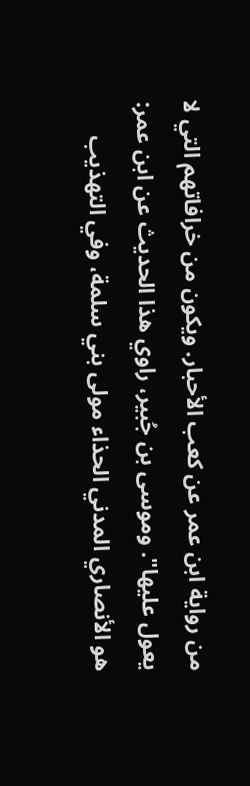من رواية ابن عمر عن كعب الأحبار. ويكون من خرافاتهم التي لا يعول عليها". وموسى بن جُبير، راوي هذا الحديث عن ابن عمر: هو الأنصاري المدني الحذاء مولى بني سلمة، وفي التهذيب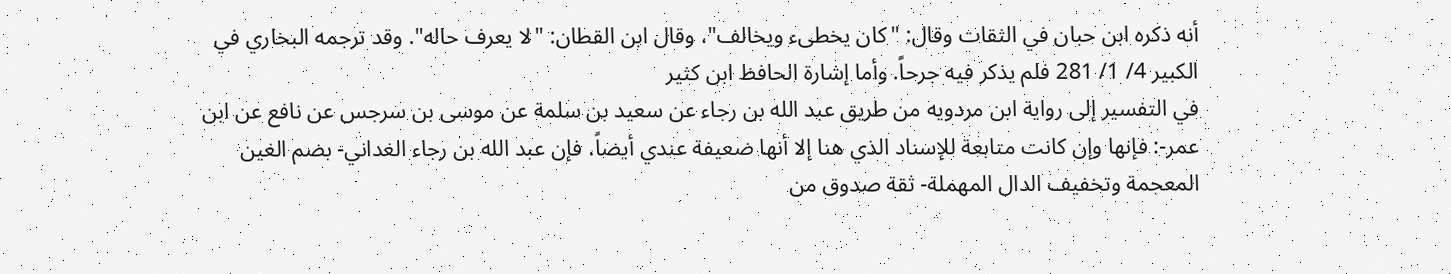أنه ذكره ابن حبان في الثقات وقال: "كان يخطىء ويخالف"، وقال ابن القطان: "لا يعرف حاله". وقد ترجمه البخاري في الكبير 4/ 1/ 281 فلم يذكر فيه جرحاً. وأما إشارة الحافظ ابن كثير
في التفسير إلى رواية ابن مردويه من طريق عبد الله بن رجاء عن سعيد بن سلمة عن موسى بن سرجس عن نافع عن ابن عمر-: فإنها وإن كانت متابعة للإسناد الذي هنا إلا أنها ضعيفة عندي أيضاً، فإن عبد الله بن رجاء الغداني- بضم الغين المعجمة وتخفيف الدال المهملة- ثقة صدوق من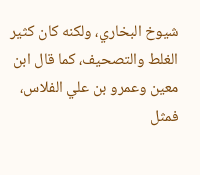شيوخ البخاري، ولكنه كان كثير الغلط والتصحيف، كما قال ابن معين وعمرو بن علي الفلاس، فمثل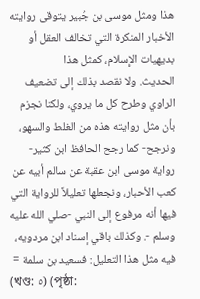هذا ومثل موسى بن جُبير يتوقى روايته الأخبار المنكرة التي تخالف العقل أو بديهيات الإِسلام، كمثل هذا
الحديث. ولا نقصد بذلك إلى تضعيف الراوي وطرح كل ما يروي، ولكنا نجزم بأن مثل روايته هذه من الغلط والسهو، ونرجح- كما رجح الحافظ ابن كثير- رواية موسى ابن عقبة عن سالم أبيه عن كعب الأحبار، ونجعلها تعليلاً للرواية التي فيها أنه مرفوع إلى النبي -صلي الله عليه وسلم -. وكذلك باقي إسناد ابن مردويه، فيه مثل هذا التعليل: فسعيد بن سلمة =
(খণ্ড: ٥) (পৃষ্ঠা: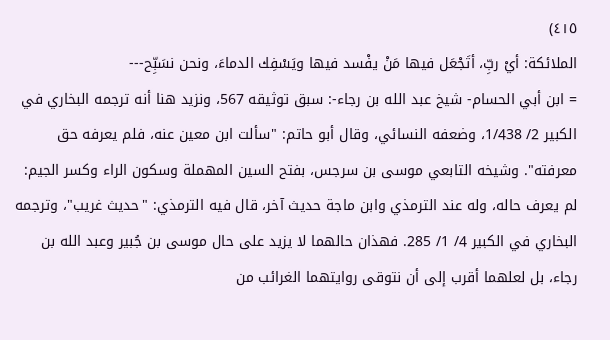٤١٥)
الملائكة: أيْ ربِّ، أتَجْعَل فيها مَنْ يفْسد فيها ويَسْفِك الدماءَ، ونحن نسَبِّح---
= ابن أبي الحسام- شيخ عبد الله بن رجاء-: سبق توثيقه 567، ونزيد هنا أنه ترجمه البخاري في الكبير 2/ 1/438، وضعفه النسائي، وقال أبو حاتم: "سألت ابن معين عنه، فلم يعرفه حق معرفته". وشيخه التابعي موسى بن سرجس، بفتح السين المهملة وسكون الراء وكسر الجيم: لم يعرف حاله، وله عند الترمذي وابن ماجة حديث آخر، قال فيه الترمذي: "حديث غريب"، وترجمه البخاري في الكبير 4/ 1/ 285. فهذان حالهما لا يزيد على حال موسى بن جُبير وعبد الله بن رجاء، بل لعلهما أقرب إلى أن نتوقى روايتهما الغرائب من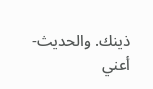ذينك. والحديث- أعني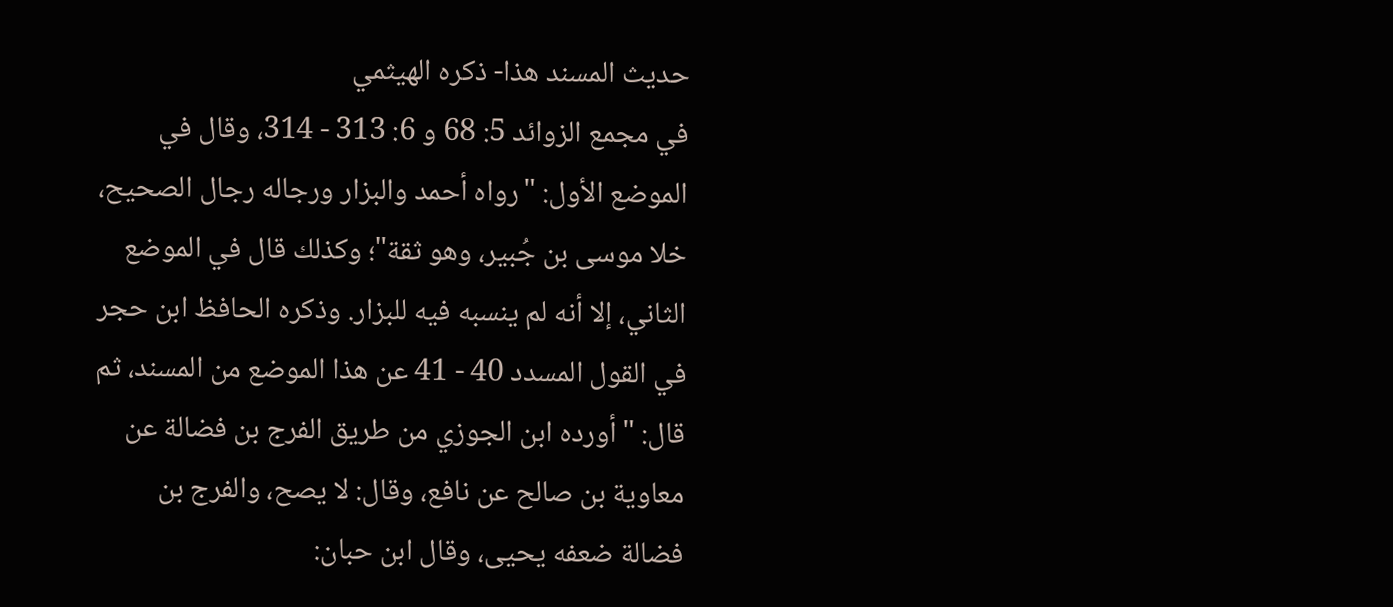حديث المسند هذا- ذكره الهيثمي
في مجمع الزوائد 5: 68 و 6: 313 - 314، وقال في الموضع الأول: "رواه أحمد والبزار ورجاله رجال الصحيح، خلا موسى بن جُبير، وهو ثقة"؛ وكذلك قال في الموضع الثاني، إلا أنه لم ينسبه فيه للبزار. وذكره الحافظ ابن حجر في القول المسدد 40 - 41 عن هذا الموضع من المسند، ثم قال: "أورده ابن الجوزي من طريق الفرج بن فضالة عن معاوية بن صالح عن نافع، وقال: لا يصح، والفرج بن فضالة ضعفه يحيى، وقال ابن حبان: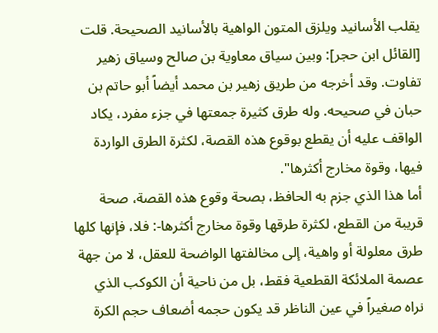يقلب الأسانيد ويلزق المتون الواهية بالأسانيد الصحيحة. قلت [القائل ابن حجر]: وبين سياق معاوية بن صالح وسياق زهير تفاوت. وقد أخرجه من طريق زهير بن محمد أيضاً أبو حاتم بن حبان في صحيحه. وله طرق كثيرة جمعتها في جزء مفرد، يكاد الواقف عليه أن يقطع بوقوع هذه القصة، لكثرة الطرق الواردة فيها، وقوة مخارج أكثرها".
أما هذا الذي جزم به الحافظ، بصحة وقوع هذه القصة، صحة قريبة من القطع، لكثرة طرقها وقوة مخارج أكثرها-: فلا، فإنها كلها طرق معلولة أو واهية، إلى مخالفتها الواضحة للعقل، لا من جهة عصمة الملائكة القطعية فقط، بل من ناحية أن الكوكب الذي نراه صغيراً في عين الناظر قد يكون حجمه أضعاف حجم الكرة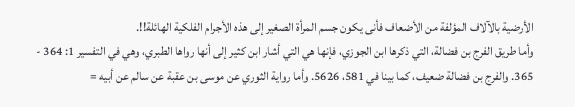الأرضية بالآلاف المؤلفة من الأضعاف فأنى يكون جسم المرأة الصغير إلى هذه الأجرام الفلكية الهائلة!!.
وأما طريق الفرج بن فضالة، التي ذكرها ابن الجوزي، فإنها هي التي أشار ابن كثير إلى أنها رواها الطبري، وهي في التفسير 1: 364 - 365. والفرج بن فضالة ضعيف، كما بينا في 581، 5626. وأما رواية الثوري عن موسى بن عقبة عن سالم عن أبيه =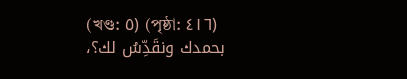(খণ্ড: ٥) (পৃষ্ঠা: ٤١٦)
بحمدك ونقَدِّسُ لك؟،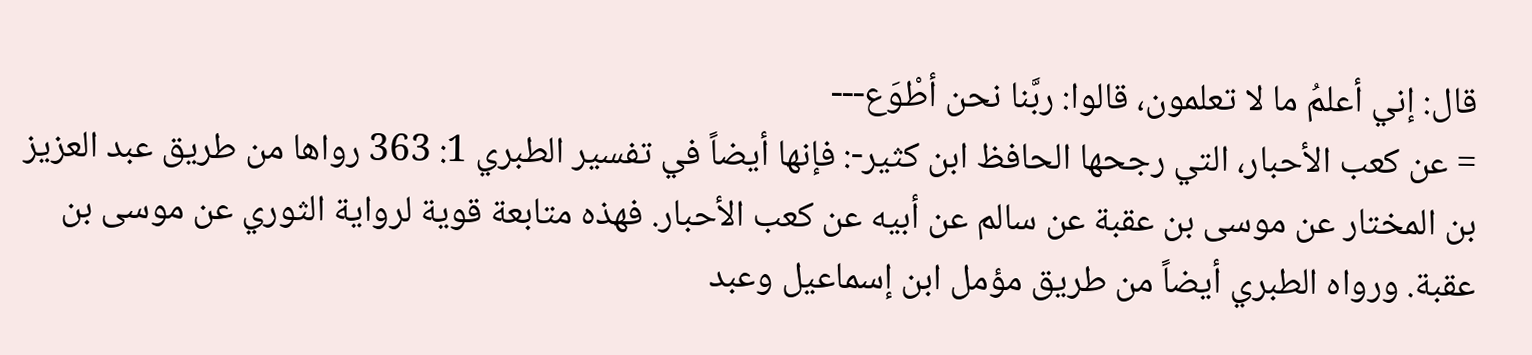قال: إني أعلمُ ما لا تعلمون، قالوا: ربَّنا نحن أطْوَع---
= عن كعب الأحبار، التي رجحها الحافظ ابن كثير-: فإنها أيضاً في تفسير الطبري 1: 363 رواها من طريق عبد العزيز بن المختار عن موسى بن عقبة عن سالم عن أبيه عن كعب الأحبار. فهذه متابعة قوية لرواية الثوري عن موسى بن عقبة. ورواه الطبري أيضاً من طريق مؤمل ابن إسماعيل وعبد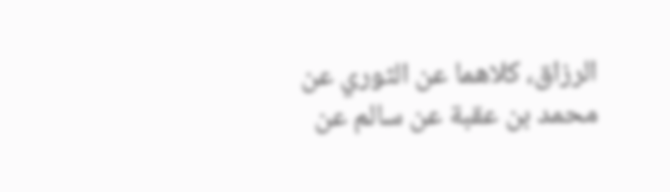الرزاق، كلاهما عن الثوري عن محمد بن عقبة عن سالم عن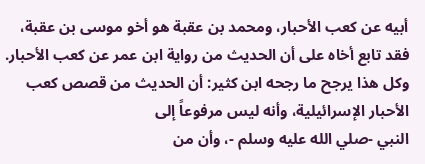أبيه عن كعب الأحبار، ومحمد بن عقبة هو أخو موسى بن عقبة، فقد تابع أخاه على أن الحديث من رواية ابن عمر عن كعب الأحبار. وكل هذا يرجح ما رجحه ابن كثير: أن الحديث من قصص كعب الأحبار الإسرائيلية، وأنه ليس مرفوعاً إلى
النبي -صلي الله عليه وسلم -، وأن من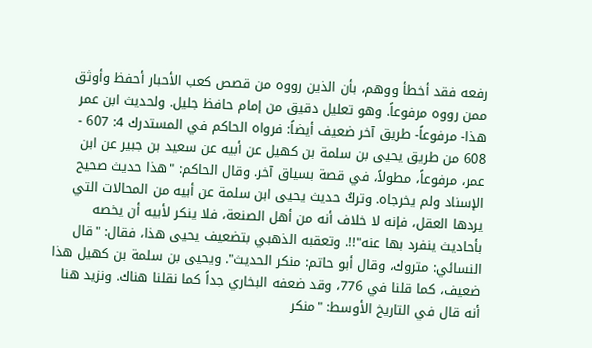رفعه فقد أخطأ ووهم، بأن الذين رووه من قصص كعب الأحبار أحفظ وأوثق ممن رووه مرفوعاً. وهو تعليل دقيق من إمام حافظ جليل. ولحديث ابن عمر هذا- مرفوعاً- طريق آخر ضعيف أيضاً: فرواه الحاكم في المستدرك 4: 607 - 608 من طريق يحيى بن سلمة بن كهيل عن أبيه عن سعيد بن جبير عن ابن عمر، مرفوعاً، مطولاً، في قصة بسياق آخر. وقال الحاكم: "هذا حديث صحيح الإسناد ولم يخرجاه. وتركُ حديث يحيى ابن سلمة عن أبيه من المحالات التي يردها العقل، فإنه لا خلاف أنه من أهل الصنعة، فلا ينكر لأبيه أن يخصه بأحاديث ينفرد بها عنه"!!. وتعقبه الذهبي بتضعيف يحيى هذا، فقال: "قال النسائي: متروك، وقال أبو حاتم: منكر الحديث". ويحيى بن سلمة بن كهيل هذا ضعيف، كما قلنا في 776، وقد ضعفه البخاري جداً كما نقلنا هناك. ونزيد هنا أنه قال في التاريخ الأوسط: "منكر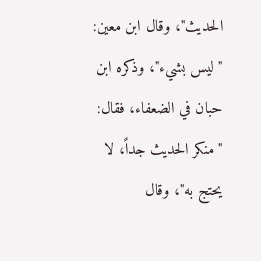الحديث"، وقال ابن معين: "ليس بشيء"، وذكره ابن حبان في الضعفاء، فقال: "منكر الحديث جداً، لا يحتج به"، وقال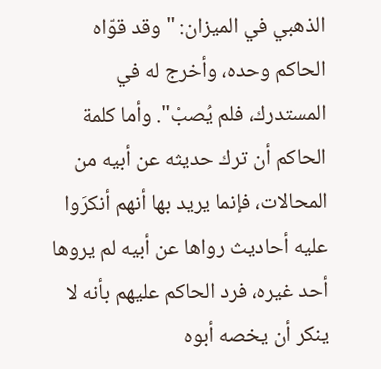الذهبي في الميزان: "وقد قوّاه الحاكم وحده، وأخرج له في المستدرك، فلم يُصبْ". وأما كلمة الحاكم أن ترك حديثه عن أبيه من المحالات، فإنما يريد بها أنهم أنكرَوا عليه أحاديث رواها عن أبيه لم يروها أحد غيره، فرد الحاكم عليهم بأنه لا ينكر أن يخصه أبوه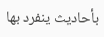بأحاديث ينفرد بها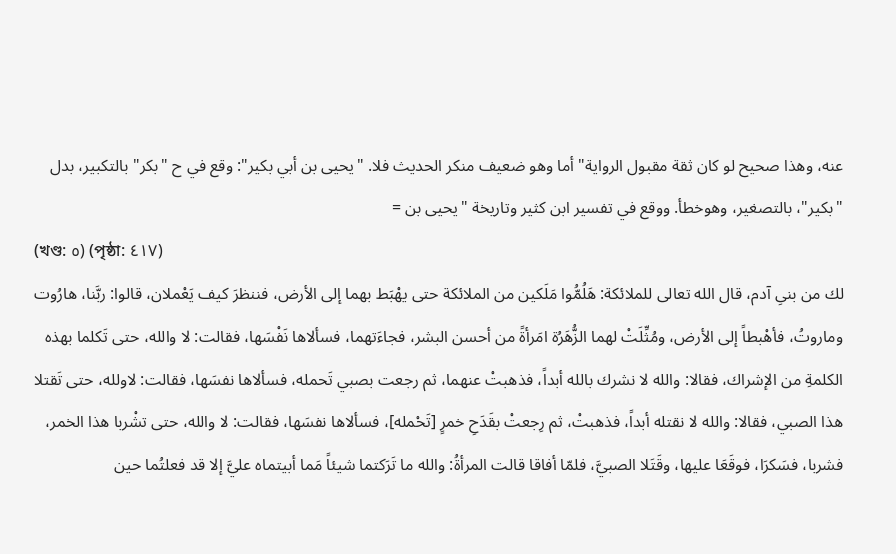عنه، وهذا صحيح لو كان ثقة مقبول الرواية" أما وهو ضعيف منكر الحديث فلا. "يحيى بن أبي بكير": وقع في ح "بكر" بالتكبير، بدل "بكير"، بالتصغير، وهوخطأ. ووقع في تفسير ابن كثير وتاريخة "يحيى بن =
(খণ্ড: ٥) (পৃষ্ঠা: ٤١٧)
لك من بنىِ آدم، قال الله تعالى للملائكة: هَلُمُّوا مَلَكين من الملائكة حتى يهْبَط بهما إلى الأرض، فننظرَ كيف يَعْملان، قالوا: ربَّنا، هارُوت وماروتُ، فأهْبطاً إلى الأرض، ومُثِّلَتْ لهما الزُّهَرُة امَرأةً من أحسن البشر، فجاءَتهما، فسألاها نَفْسَها، فقالت: لا والله، حتى تَكلما بهذه الكلمةِ من الإشراك، فقالا: والله لا نشرك بالله أبداً، فذهبتْ عنهما، ثم رجعت بصبي تَحمله، فسألاها نفسَها، فقالت: لاولله، حتى تَقتلا هذا الصبي، فقالا: والله لا نقتله أبداً، فذهبتْ، ثم رِجعتْ بقَدَحِ خمرٍ [تَحْمله]، فسألاها نفسَها، فقالت: لا والله، حتى تشْربا هذا الخمر، فشربا، فسَكرَا، فوقَعَا عليها، وقَتَلا الصبيَّ، فلمّا أفاقا قالت المرأةُ: والله ما تَرَكتما شيئاً مَما أبيتماه عليَّ إلا قد فعلتُما حين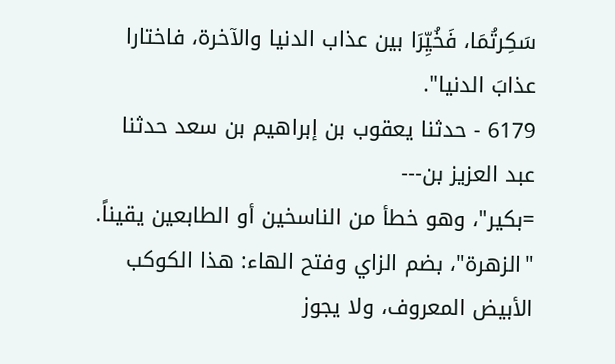سَكِرتُمَا، فَخُيِّرَا بين عذاب الدنيا والآخرة، فاختارا عذابَ الدنيا".
6179 - حدثنا يعقوب بن إبراهيم بن سعد حدثنا عبد العزيز بن---
=بكير"، وهو خطأ من الناسخين أو الطابعين يقيناً. "الزهرة"، بضم الزاي وفتح الهاء: هذا الكوكب الأبيض المعروف، ولا يجوز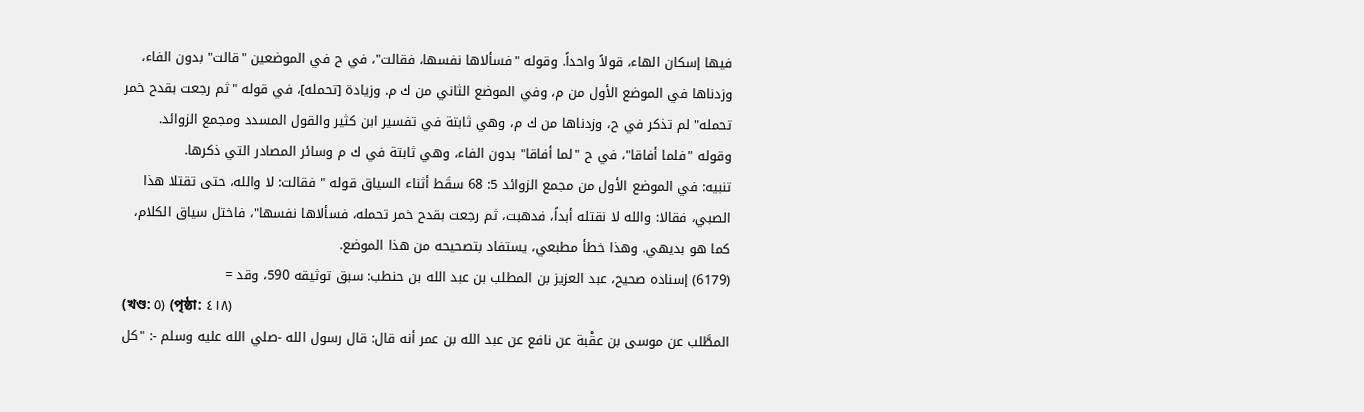فيها إسكان الهاء، قولاً واحداً. وقوله "فسألاها نفسها، فقالت"، في ح في الموضعين "قالت" بدون الفاء، وزدناها في الموضع الأول من م، وفي الموضع الثاني من ك م. وزيادة [تحمله]، في قوله "ثم رجعت بقدح خمر تحمله" لم تذكر في ح، وزدناها من ك م، وهي ثابتة في تفسير ابن كثير والقول المسدد ومجمع الزوائد. وقوله "فلما أفاقا"، في ح "لما أفاقا" بدون الفاء، وهي ثابتة في ك م وسائر المصادر التي ذكرها.
تنبيه: في الموضع الأول من مجمع الزوائد 5: 68 سقَط أثناء السياق قوله " فقالت: لا والله، حتى تقتلا هذا الصبي، فقالا: والله لا نقتله أبداً، فدهبت، ثم رجعت بقدح خمر تحمله، فسألاها نفسها"، فاختل سياق الكلام، كما هو بديهي. وهذا خطأ مطبعي، يستفاد بتصحيحه من هذا الموضع.
(6179) إسناده صحيح، عبد العزيز بن المطلب بن عبد الله بن حنطب: سبق توثيقه 590، وقد =
(খণ্ড: ٥) (পৃষ্ঠা: ٤١٨)
المطَّلب عن موسى بن عقْبة عن نافع عن عبد الله بن عمر أنه قال: قال رسول الله -صلي الله عليه وسلم -: "كل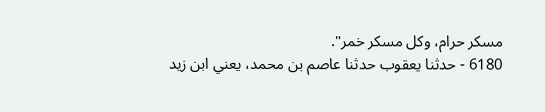مسكر حرام، وكل مسكر خمر".
6180 - حدثنا يعقوب حدثنا عاصم بن محمد، يعني ابن زيد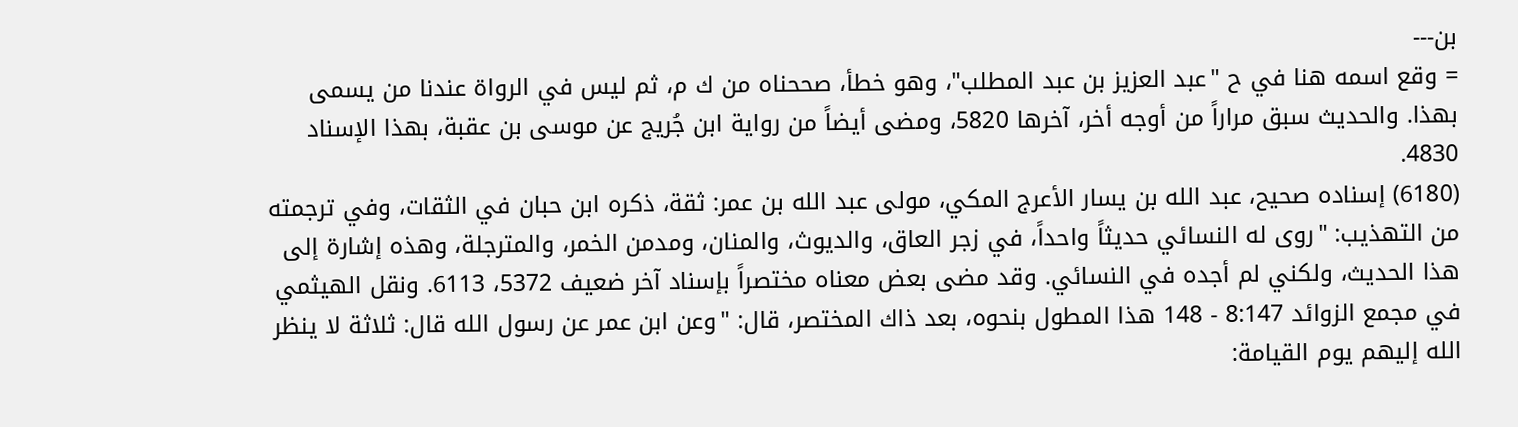بن---
= وقع اسمه هنا في ح "عبد العزيز بن عبد المطلب"، وهو خطأ، صححناه من ك م، ثم ليس في الرواة عندنا من يسمى بهذا. والحديث سبق مراراً من أوجه أخر، آخرها 5820، ومضى أيضاً من رواية ابن جُريج عن موسى بن عقبة، بهذا الإسناد 4830.
(6180) إسناده صحيح، عبد الله بن يسار الأعرج المكي، مولى عبد الله بن عمر: ثقة، ذكره ابن حبان في الثقات، وفي ترجمته من التهذيب: "روى له النسائي حديثاً واحداً، في زجر العاق، والديوث، والمنان، ومدمن الخمر، والمترجلة، وهذه إشارة إلى هذا الحديث، ولكني لم أجده في النسائي. وقد مضى بعض معناه مختصراً بإسناد آخر ضعيف 5372، 6113. ونقل الهيثمي في مجمع الزوائد 8:147 - 148 هذا المطول بنحوه، بعد ذاك المختصر، قال: "وعن ابن عمر عن رسول الله قال: ثلاثة لا ينظر الله إليهم يوم القيامة: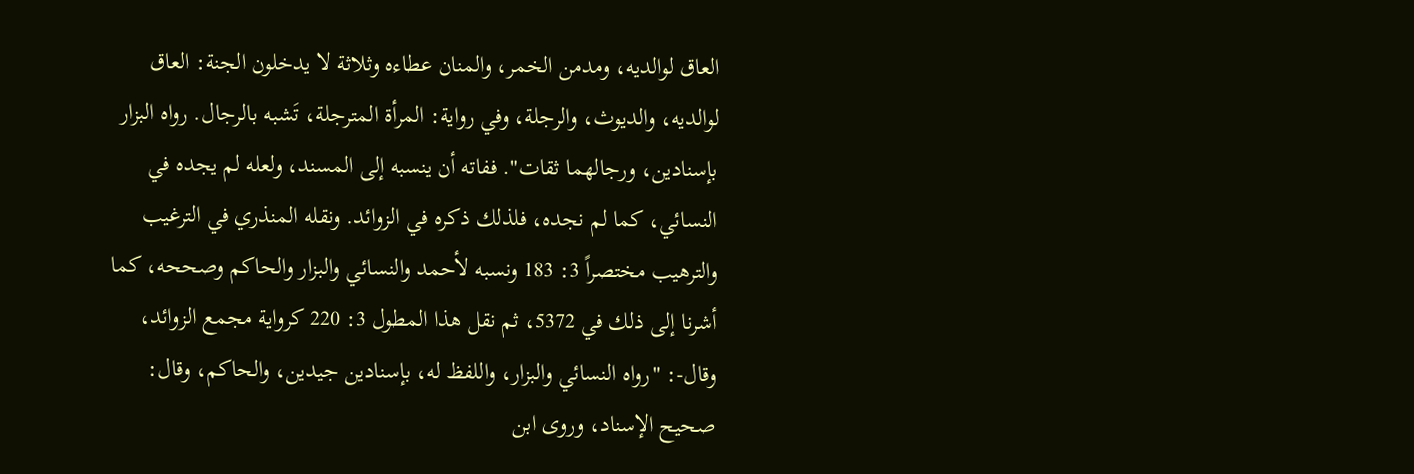العاق لوالديه، ومدمن الخمر، والمنان عطاءه وثلاثة لا يدخلون الجنة: العاق لوالديه، والديوث، والرجلة، وفي رواية: المرأة المترجلة، تَشبه بالرجال. رواه البزار بإسنادين، ورجالهما ثقات". ففاته أن ينسبه إلى المسند، ولعله لم يجده في النسائي، كما لم نجده، فلذلك ذكره في الزوائد. ونقله المنذري في الترغيب والترهيب مختصراً 3: 183 ونسبه لأحمد والنسائي والبزار والحاكم وصححه، كما أشرنا إلى ذلك في 5372، ثم نقل هذا المطول 3: 220 كرواية مجمع الزوائد، وقال-: "رواه النسائي والبزار، واللفظ له، بإسنادين جيدين، والحاكم، وقال: صحيح الإسناد، وروى ابن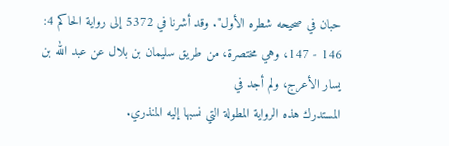حبان في صحيحه شطره الأول". وقد أشرنا في 5372 إلى رواية الحاكم 4: 146 - 147، وهي مختصرة، من طريق سليمان بن بلال عن عبد الله بن يسار الأعرج، ولم أجد في
المستدرك هذه الرواية المطولة التي نسبها إليه المنذري.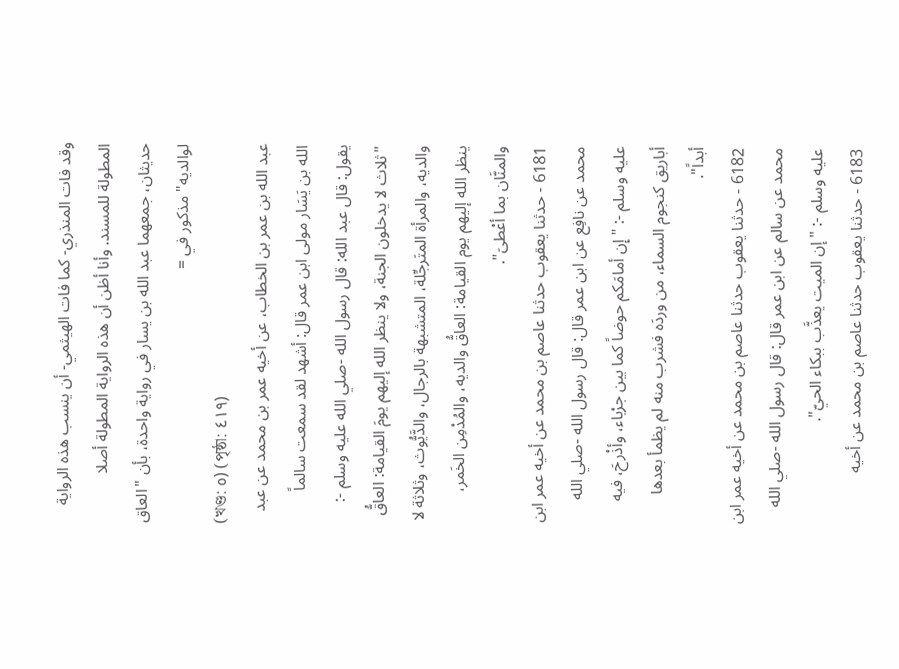وقد فات المنذري- كما فات الهيثمي- أن ينسب هذه الرواية المطولة للمسند. وأنا أظن أن هذه الرواية المطولة أصلا حديثان، جمعهما عبد الله بن يسار في رواية واحدة، بأن "العاق لوالديه" مذكور في =
(খণ্ড: ٥) (পৃষ্ঠা: ٤١٩)
عبد الله بن عمر بن الخطاب، عن أخيه عمر بن محمد عن عبد الله بن يَسَار مولى ابن عمر قال: أشهد لقد سمعت سالماً يقول: قال عبد الله: قال رسول الله -صلي الله عليه وسلم -: "ثلاث لا يدخلون الجنة، ولا ينظر الله إليهم يومَ القيامة: العاقُّ والديه، والمرأة المتَرجِّلة، المتشبهة بالرجال، والدَّيُّوث، وثلاثة لا ينظر الله إليهم يوم القيامة: العاقُّ والديه، والمُدْمِن الخَمر، والمنَّان بما أعْطىَ".
6181 - حدثنا يعقوب حدثنا عاصم بن محمد عن أخيه عمر ابن محمد عن نافِع عن ابن عمر قال: قال رسول الله -صلي الله عليه وسلم -: "إِن أمامَكم حوضاً كما بين جرْباء، وأذْرحَ، فيه أباريق كنجوم السماء، من وردَه فشرب منه لم يظمأ بعدها أبداً".
6182 - حدثنا يعقوب حدثنا عاصم بن محمد عن أخيه عمر ابن محمد عن سالم عن ابن عمر قال: قال رسول الله -صلي الله عليه وسلم -: "إن الميت يعذَّب ببكاء الحيّ".
6183 - حدثنا يعقوب حدثنا عاصم بن محمد عن أخيه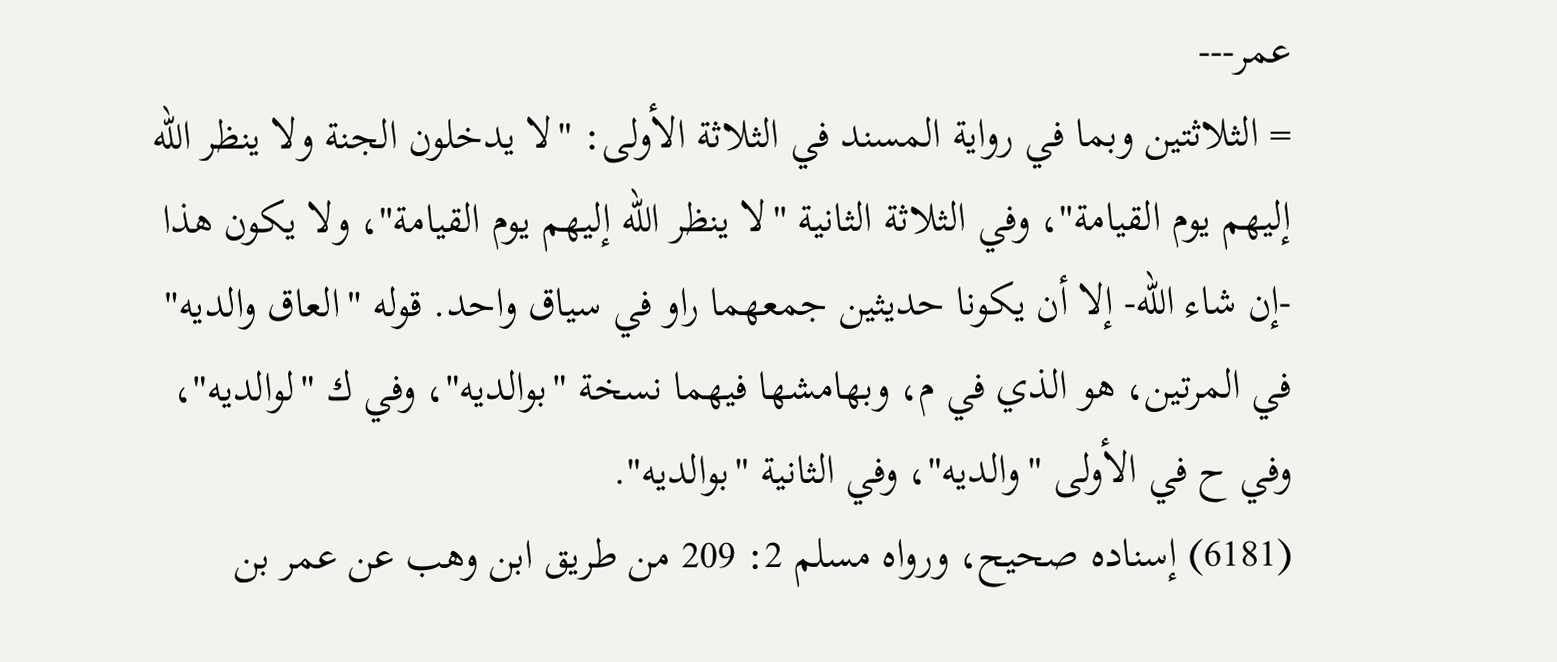عمر---
= الثلاثتين وبما في رواية المسند في الثلاثة الأولى: "لا يدخلون الجنة ولا ينظر الله إليهم يوم القيامة"، وفي الثلاثة الثانية "لا ينظر الله إليهم يوم القيامة"، ولا يكون هذا -إن شاء الله- إلا أن يكونا حديثين جمعهما راو في سياق واحد. قوله "العاق والديه" في المرتين، هو الذي في م، وبهامشها فيهما نسخة "بوالديه"، وفي ك "لوالديه"، وفي ح في الأولى "والديه"، وفي الثانية "بوالديه".
(6181) إسناده صحيح، ورواه مسلم 2: 209 من طريق ابن وهب عن عمر بن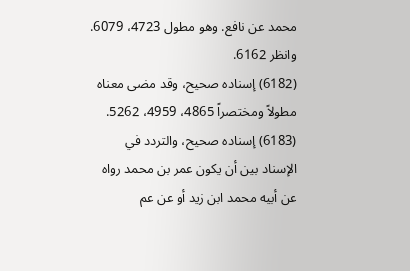محمد عن نافع. وهو مطول 4723، 6079. وانظر 6162.
(6182) إسناده صحيح، وقد مضى معناه مطولاً ومختصراً 4865، 4959، 5262.
(6183) إسناده صحيح، والتردد في الإسناد بين أن يكون عمر بن محمد رواه عن أبيه محمد ابن زيد أو عن عم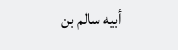أبيه سالم بن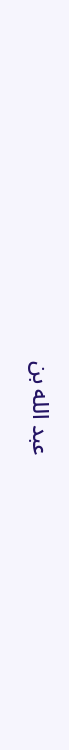عبد الله بن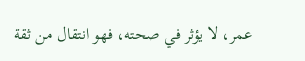عمر، لا يؤثر في صحته، فهو انتقال من ثقة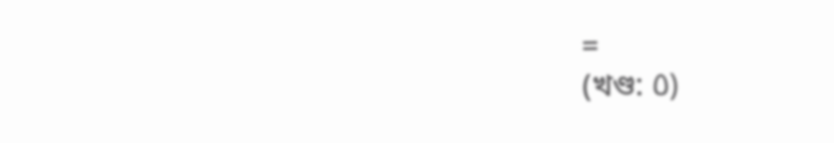=
(খণ্ড: ٥)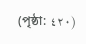(পৃষ্ঠা: ٤٢٠)